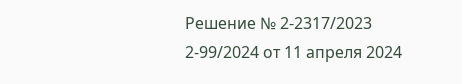Решение № 2-2317/2023 2-99/2024 от 11 апреля 2024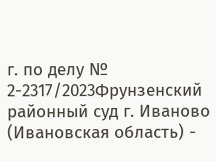г. по делу № 2-2317/2023Фрунзенский районный суд г. Иваново (Ивановская область) -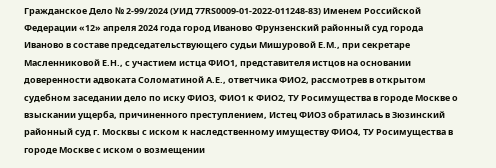Гражданское Дело № 2-99/2024 (УИД 77RS0009-01-2022-011248-83) Именем Российской Федерации «12» апреля 2024 года город Иваново Фрунзенский районный суд города Иваново в составе председательствующего судьи Мишуровой Е.М., при секретаре Масленниковой Е.Н., с участием истца ФИО1, представителя истцов на основании доверенности адвоката Соломатиной А.Е., ответчика ФИО2, рассмотрев в открытом судебном заседании дело по иску ФИО3, ФИО1 к ФИО2, ТУ Росимущества в городе Москве о взыскании ущерба, причиненного преступлением, Истец ФИО3 обратилась в Зюзинский районный суд г. Москвы с иском к наследственному имуществу ФИО4, ТУ Росимущества в городе Москве с иском о возмещении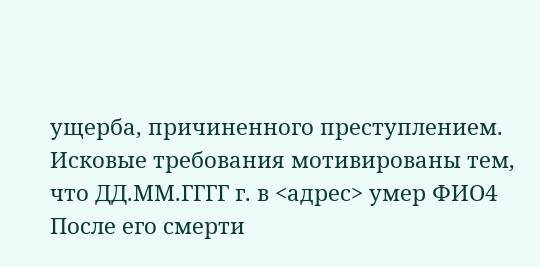ущерба, причиненного преступлением. Исковые требования мотивированы тем, что ДД.ММ.ГГГГ г. в <адрес> умер ФИО4 После его смерти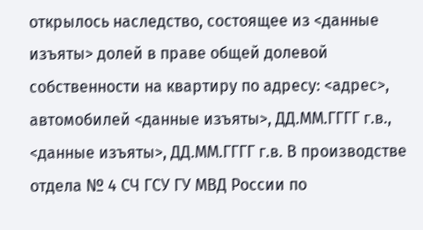открылось наследство, состоящее из <данные изъяты> долей в праве общей долевой собственности на квартиру по адресу: <адрес>, автомобилей <данные изъяты>, ДД.ММ.ГГГГ г.в., <данные изъяты>, ДД.ММ.ГГГГ г.в. В производстве отдела № 4 СЧ ГСУ ГУ МВД России по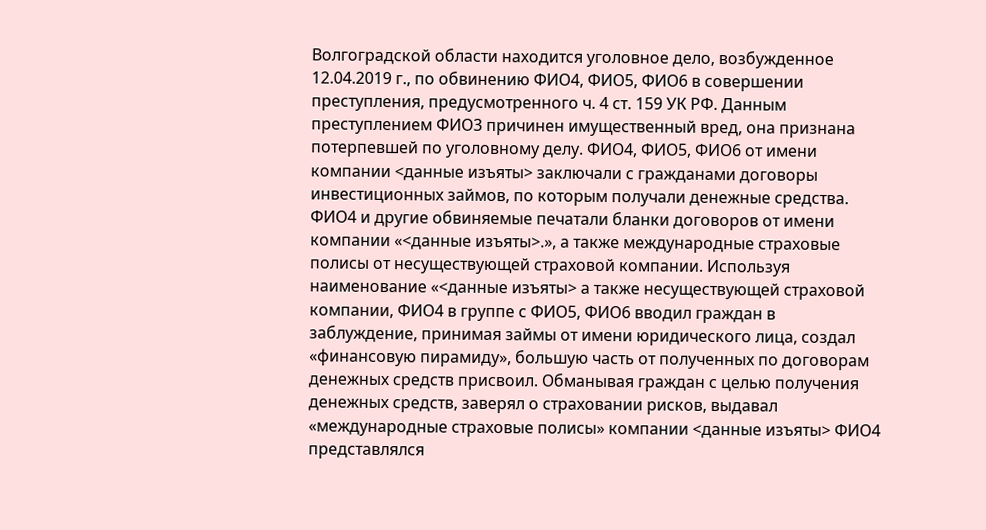Волгоградской области находится уголовное дело, возбужденное 12.04.2019 г., по обвинению ФИО4, ФИО5, ФИО6 в совершении преступления, предусмотренного ч. 4 ст. 159 УК РФ. Данным преступлением ФИО3 причинен имущественный вред, она признана потерпевшей по уголовному делу. ФИО4, ФИО5, ФИО6 от имени компании <данные изъяты> заключали с гражданами договоры инвестиционных займов, по которым получали денежные средства. ФИО4 и другие обвиняемые печатали бланки договоров от имени компании «<данные изъяты>.», а также международные страховые полисы от несуществующей страховой компании. Используя наименование «<данные изъяты> а также несуществующей страховой компании, ФИО4 в группе с ФИО5, ФИО6 вводил граждан в заблуждение, принимая займы от имени юридического лица, создал «финансовую пирамиду», большую часть от полученных по договорам денежных средств присвоил. Обманывая граждан с целью получения денежных средств, заверял о страховании рисков, выдавал «международные страховые полисы» компании <данные изъяты> ФИО4 представлялся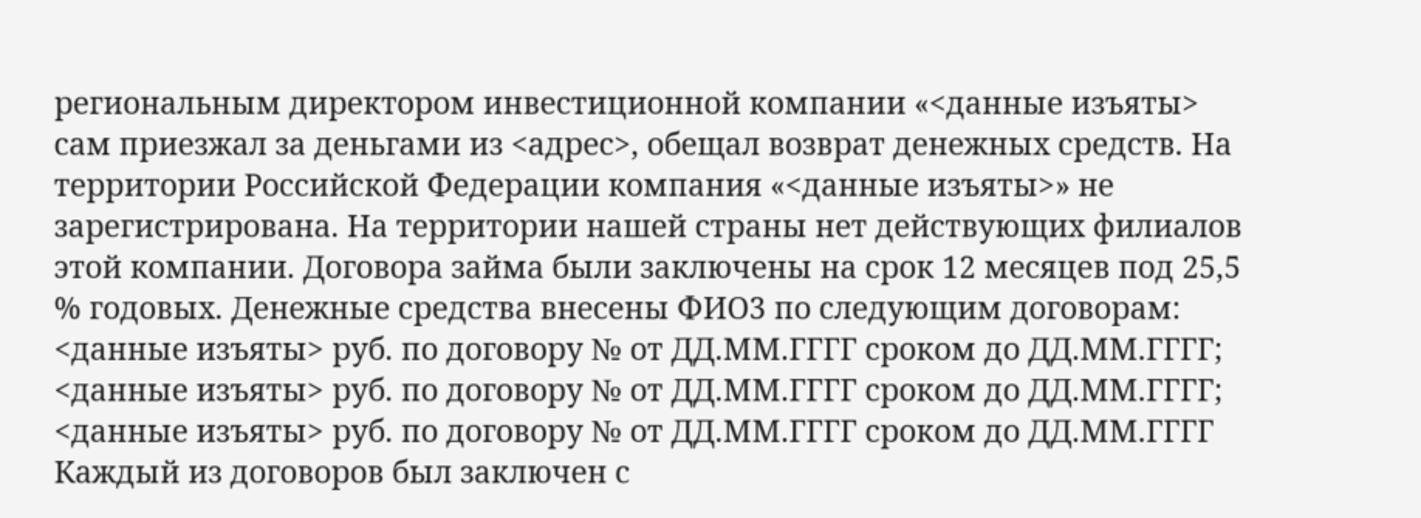региональным директором инвестиционной компании «<данные изъяты> сам приезжал за деньгами из <адрес>, обещал возврат денежных средств. На территории Российской Федерации компания «<данные изъяты>» не зарегистрирована. На территории нашей страны нет действующих филиалов этой компании. Договора займа были заключены на срок 12 месяцев под 25,5 % годовых. Денежные средства внесены ФИО3 по следующим договорам: <данные изъяты> руб. по договору № от ДД.ММ.ГГГГ сроком до ДД.ММ.ГГГГ; <данные изъяты> руб. по договору № от ДД.ММ.ГГГГ сроком до ДД.ММ.ГГГГ; <данные изъяты> руб. по договору № от ДД.ММ.ГГГГ сроком до ДД.ММ.ГГГГ Каждый из договоров был заключен с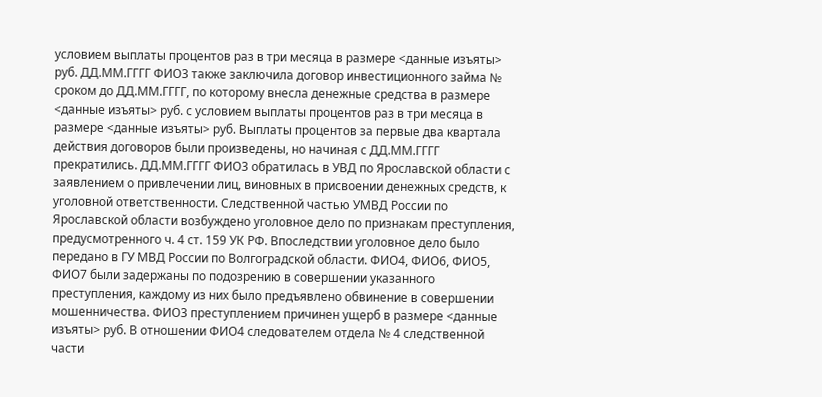условием выплаты процентов раз в три месяца в размере <данные изъяты> руб. ДД.ММ.ГГГГ ФИО3 также заключила договор инвестиционного займа № сроком до ДД.ММ.ГГГГ, по которому внесла денежные средства в размере <данные изъяты> руб. с условием выплаты процентов раз в три месяца в размере <данные изъяты> руб. Выплаты процентов за первые два квартала действия договоров были произведены, но начиная с ДД.ММ.ГГГГ прекратились. ДД.ММ.ГГГГ ФИО3 обратилась в УВД по Ярославской области с заявлением о привлечении лиц, виновных в присвоении денежных средств, к уголовной ответственности. Следственной частью УМВД России по Ярославской области возбуждено уголовное дело по признакам преступления, предусмотренного ч. 4 ст. 159 УК РФ. Впоследствии уголовное дело было передано в ГУ МВД России по Волгоградской области. ФИО4, ФИО6, ФИО5, ФИО7 были задержаны по подозрению в совершении указанного преступления, каждому из них было предъявлено обвинение в совершении мошенничества. ФИО3 преступлением причинен ущерб в размере <данные изъяты> руб. В отношении ФИО4 следователем отдела № 4 следственной части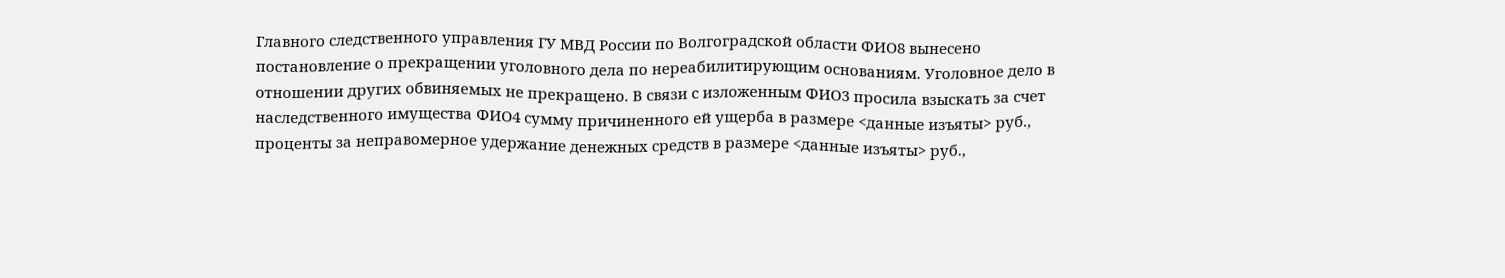Главного следственного управления ГУ МВД России по Волгоградской области ФИО8 вынесено постановление о прекращении уголовного дела по нереабилитирующим основаниям. Уголовное дело в отношении других обвиняемых не прекращено. В связи с изложенным ФИО3 просила взыскать за счет наследственного имущества ФИО4 сумму причиненного ей ущерба в размере <данные изъяты> руб., проценты за неправомерное удержание денежных средств в размере <данные изъяты> руб.,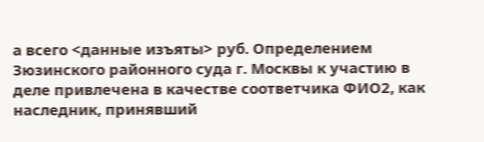а всего <данные изъяты> руб. Определением Зюзинского районного суда г. Москвы к участию в деле привлечена в качестве соответчика ФИО2, как наследник, принявший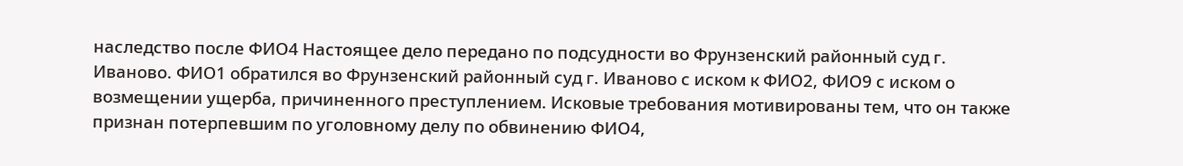наследство после ФИО4 Настоящее дело передано по подсудности во Фрунзенский районный суд г. Иваново. ФИО1 обратился во Фрунзенский районный суд г. Иваново с иском к ФИО2, ФИО9 с иском о возмещении ущерба, причиненного преступлением. Исковые требования мотивированы тем, что он также признан потерпевшим по уголовному делу по обвинению ФИО4,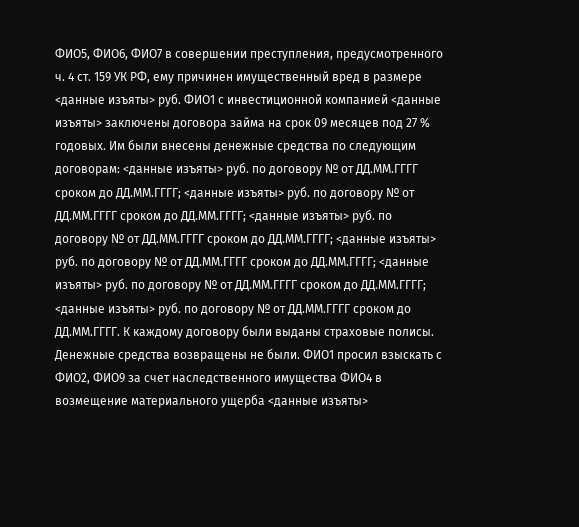ФИО5, ФИО6, ФИО7 в совершении преступления, предусмотренного ч. 4 ст. 159 УК РФ, ему причинен имущественный вред в размере <данные изъяты> руб. ФИО1 с инвестиционной компанией <данные изъяты> заключены договора займа на срок 09 месяцев под 27 % годовых. Им были внесены денежные средства по следующим договорам: <данные изъяты> руб. по договору № от ДД.ММ.ГГГГ сроком до ДД.ММ.ГГГГ; <данные изъяты> руб. по договору № от ДД.ММ.ГГГГ сроком до ДД.ММ.ГГГГ; <данные изъяты> руб. по договору № от ДД.ММ.ГГГГ сроком до ДД.ММ.ГГГГ; <данные изъяты> руб. по договору № от ДД.ММ.ГГГГ сроком до ДД.ММ.ГГГГ; <данные изъяты> руб. по договору № от ДД.ММ.ГГГГ сроком до ДД.ММ.ГГГГ; <данные изъяты> руб. по договору № от ДД.ММ.ГГГГ сроком до ДД.ММ.ГГГГ. К каждому договору были выданы страховые полисы. Денежные средства возвращены не были. ФИО1 просил взыскать с ФИО2, ФИО9 за счет наследственного имущества ФИО4 в возмещение материального ущерба <данные изъяты>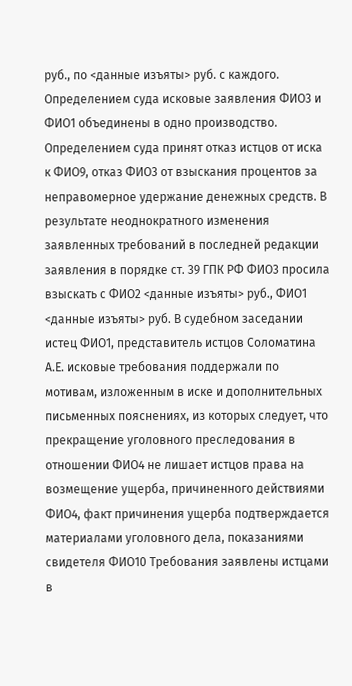руб., по <данные изъяты> руб. с каждого. Определением суда исковые заявления ФИО3 и ФИО1 объединены в одно производство. Определением суда принят отказ истцов от иска к ФИО9, отказ ФИО3 от взыскания процентов за неправомерное удержание денежных средств. В результате неоднократного изменения заявленных требований в последней редакции заявления в порядке ст. 39 ГПК РФ ФИО3 просила взыскать с ФИО2 <данные изъяты> руб., ФИО1 <данные изъяты> руб. В судебном заседании истец ФИО1, представитель истцов Соломатина А.Е. исковые требования поддержали по мотивам, изложенным в иске и дополнительных письменных пояснениях, из которых следует, что прекращение уголовного преследования в отношении ФИО4 не лишает истцов права на возмещение ущерба, причиненного действиями ФИО4, факт причинения ущерба подтверждается материалами уголовного дела, показаниями свидетеля ФИО10 Требования заявлены истцами в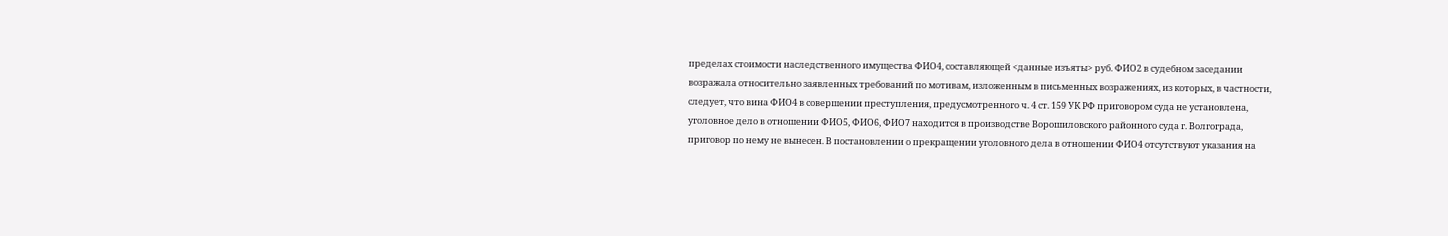пределах стоимости наследственного имущества ФИО4, составляющей <данные изъяты> руб. ФИО2 в судебном заседании возражала относительно заявленных требований по мотивам, изложенным в письменных возражениях, из которых, в частности, следует, что вина ФИО4 в совершении преступления, предусмотренного ч. 4 ст. 159 УК РФ приговором суда не установлена, уголовное дело в отношении ФИО5, ФИО6, ФИО7 находится в производстве Ворошиловского районного суда г. Волгограда, приговор по нему не вынесен. В постановлении о прекращении уголовного дела в отношении ФИО4 отсутствуют указания на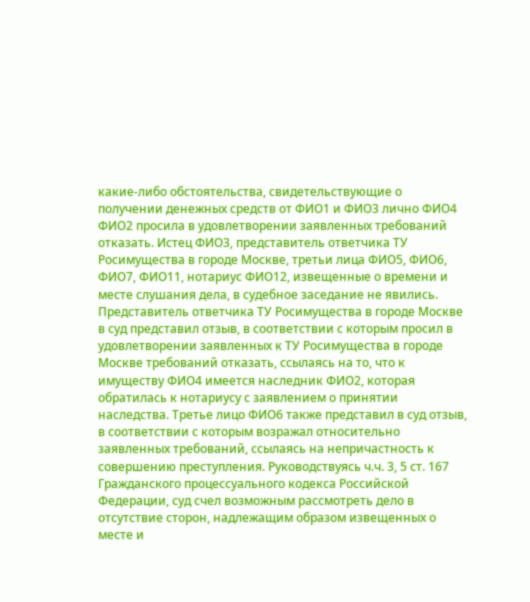какие-либо обстоятельства, свидетельствующие о получении денежных средств от ФИО1 и ФИО3 лично ФИО4 ФИО2 просила в удовлетворении заявленных требований отказать. Истец ФИО3, представитель ответчика ТУ Росимущества в городе Москве, третьи лица ФИО5, ФИО6, ФИО7, ФИО11, нотариус ФИО12, извещенные о времени и месте слушания дела, в судебное заседание не явились. Представитель ответчика ТУ Росимущества в городе Москве в суд представил отзыв, в соответствии с которым просил в удовлетворении заявленных к ТУ Росимущества в городе Москве требований отказать, ссылаясь на то, что к имуществу ФИО4 имеется наследник ФИО2, которая обратилась к нотариусу с заявлением о принятии наследства. Третье лицо ФИО6 также представил в суд отзыв, в соответствии с которым возражал относительно заявленных требований, ссылаясь на непричастность к совершению преступления. Руководствуясь ч.ч. 3, 5 ст. 167 Гражданского процессуального кодекса Российской Федерации, суд счел возможным рассмотреть дело в отсутствие сторон, надлежащим образом извещенных о месте и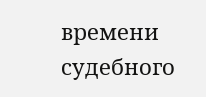времени судебного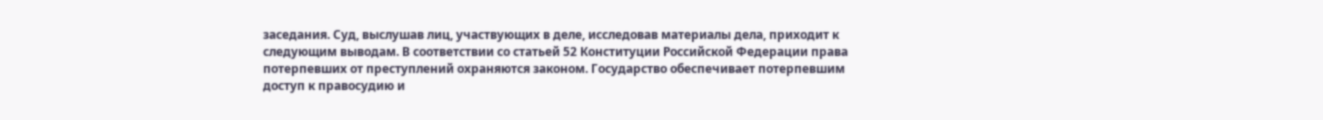заседания. Суд, выслушав лиц, участвующих в деле, исследовав материалы дела, приходит к следующим выводам. В соответствии со статьей 52 Конституции Российской Федерации права потерпевших от преступлений охраняются законом. Государство обеспечивает потерпевшим доступ к правосудию и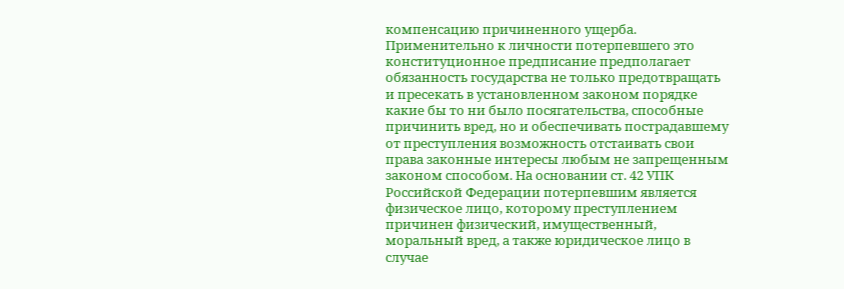компенсацию причиненного ущерба. Применительно к личности потерпевшего это конституционное предписание предполагает обязанность государства не только предотвращать и пресекать в установленном законом порядке какие бы то ни было посягательства, способные причинить вред, но и обеспечивать пострадавшему от преступления возможность отстаивать свои права законные интересы любым не запрещенным законом способом. На основании ст. 42 УПК Российской Федерации потерпевшим является физическое лицо, которому преступлением причинен физический, имущественный, моральный вред, а также юридическое лицо в случае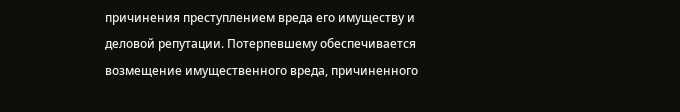причинения преступлением вреда его имуществу и деловой репутации. Потерпевшему обеспечивается возмещение имущественного вреда, причиненного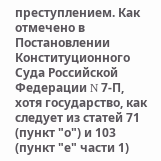преступлением. Как отмечено в Постановлении Конституционного Суда Российской Федерации N 7-П, хотя государство, как следует из статей 71 (пункт "о") и 103 (пункт "е" части 1)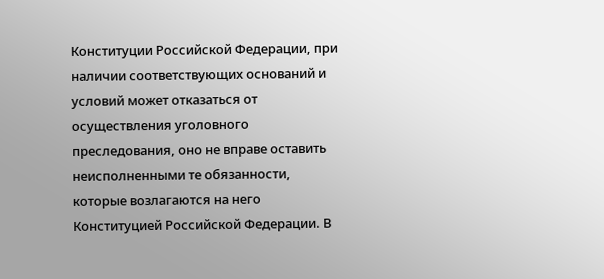Конституции Российской Федерации, при наличии соответствующих оснований и условий может отказаться от осуществления уголовного преследования, оно не вправе оставить неисполненными те обязанности, которые возлагаются на него Конституцией Российской Федерации. В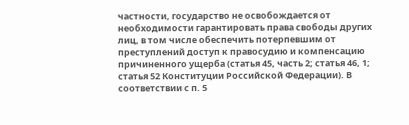частности, государство не освобождается от необходимости гарантировать права свободы других лиц, в том числе обеспечить потерпевшим от преступлений доступ к правосудию и компенсацию причиненного ущерба (статья 45, часть 2; статья 46, 1; статья 52 Конституции Российской Федерации). В соответствии с п. 5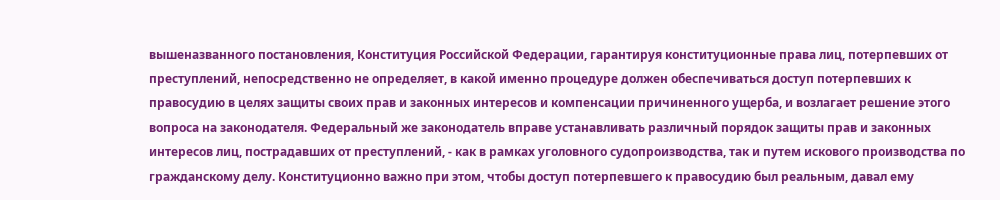вышеназванного постановления, Конституция Российской Федерации, гарантируя конституционные права лиц, потерпевших от преступлений, непосредственно не определяет, в какой именно процедуре должен обеспечиваться доступ потерпевших к правосудию в целях защиты своих прав и законных интересов и компенсации причиненного ущерба, и возлагает решение этого вопроса на законодателя. Федеральный же законодатель вправе устанавливать различный порядок защиты прав и законных интересов лиц, пострадавших от преступлений, - как в рамках уголовного судопроизводства, так и путем искового производства по гражданскому делу. Конституционно важно при этом, чтобы доступ потерпевшего к правосудию был реальным, давал ему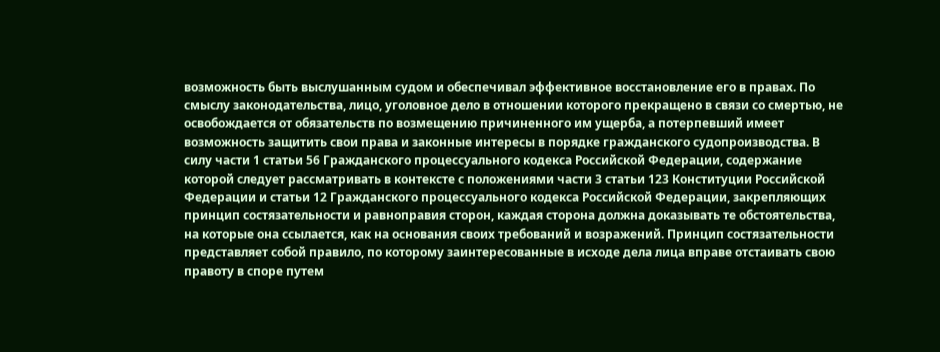возможность быть выслушанным судом и обеспечивал эффективное восстановление его в правах. По смыслу законодательства, лицо, уголовное дело в отношении которого прекращено в связи со смертью, не освобождается от обязательств по возмещению причиненного им ущерба, а потерпевший имеет возможность защитить свои права и законные интересы в порядке гражданского судопроизводства. В силу части 1 статьи 56 Гражданского процессуального кодекса Российской Федерации, содержание которой следует рассматривать в контексте с положениями части 3 статьи 123 Конституции Российской Федерации и статьи 12 Гражданского процессуального кодекса Российской Федерации, закрепляющих принцип состязательности и равноправия сторон, каждая сторона должна доказывать те обстоятельства, на которые она ссылается, как на основания своих требований и возражений. Принцип состязательности представляет собой правило, по которому заинтересованные в исходе дела лица вправе отстаивать свою правоту в споре путем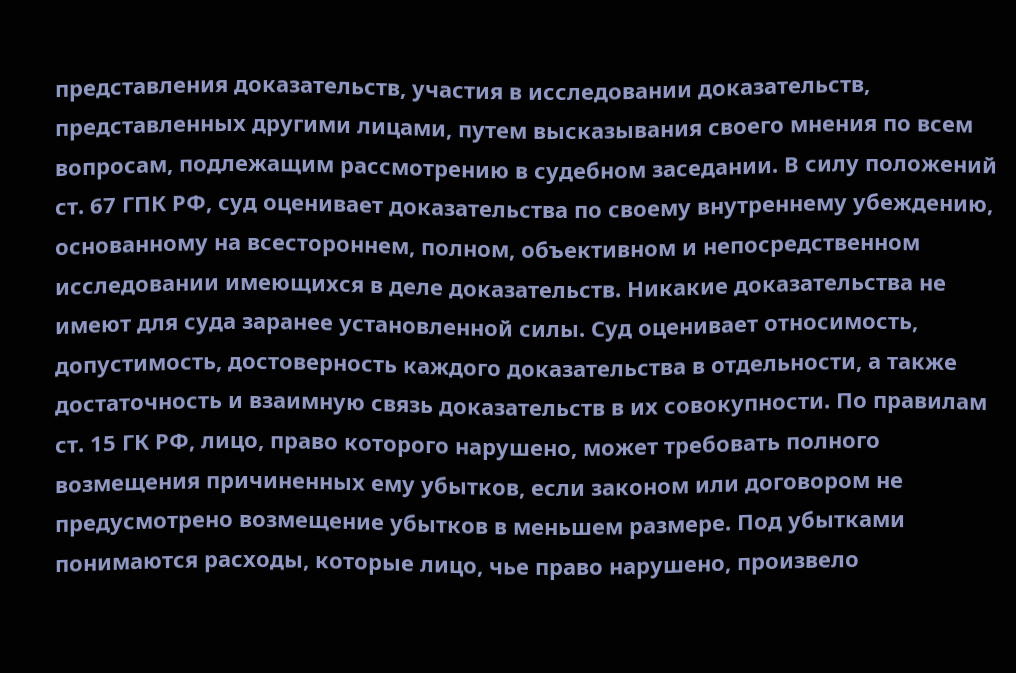представления доказательств, участия в исследовании доказательств, представленных другими лицами, путем высказывания своего мнения по всем вопросам, подлежащим рассмотрению в судебном заседании. В силу положений ст. 67 ГПК РФ, суд оценивает доказательства по своему внутреннему убеждению, основанному на всестороннем, полном, объективном и непосредственном исследовании имеющихся в деле доказательств. Никакие доказательства не имеют для суда заранее установленной силы. Суд оценивает относимость, допустимость, достоверность каждого доказательства в отдельности, а также достаточность и взаимную связь доказательств в их совокупности. По правилам ст. 15 ГК РФ, лицо, право которого нарушено, может требовать полного возмещения причиненных ему убытков, если законом или договором не предусмотрено возмещение убытков в меньшем размере. Под убытками понимаются расходы, которые лицо, чье право нарушено, произвело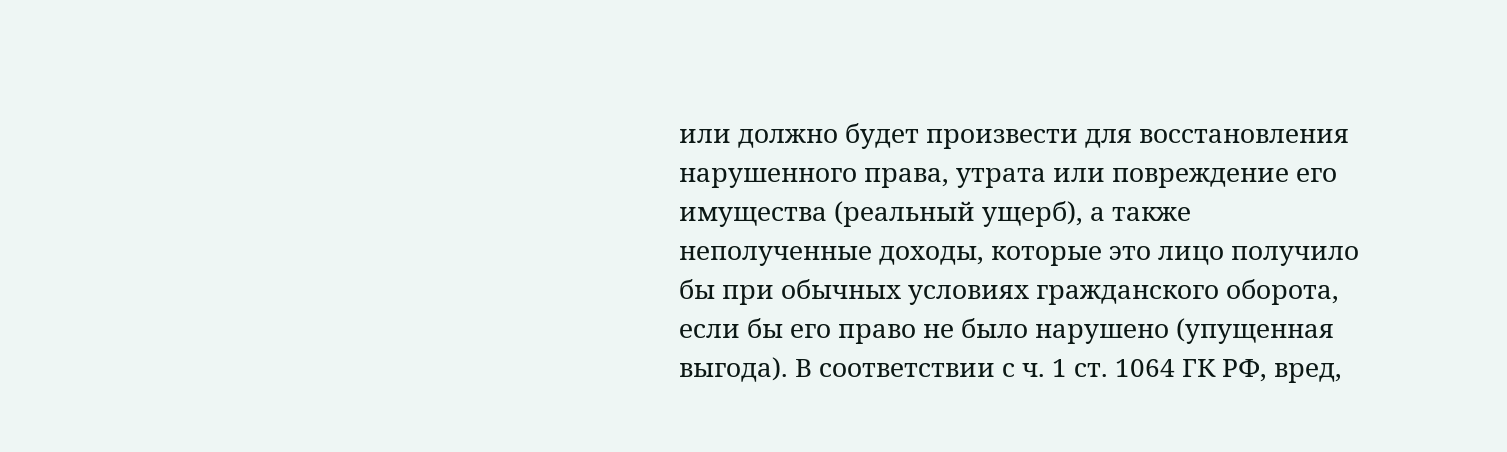или должно будет произвести для восстановления нарушенного права, утрата или повреждение его имущества (реальный ущерб), а также неполученные доходы, которые это лицо получило бы при обычных условиях гражданского оборота, если бы его право не было нарушено (упущенная выгода). В соответствии с ч. 1 ст. 1064 ГК РФ, вред,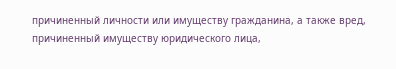причиненный личности или имуществу гражданина, а также вред, причиненный имуществу юридического лица,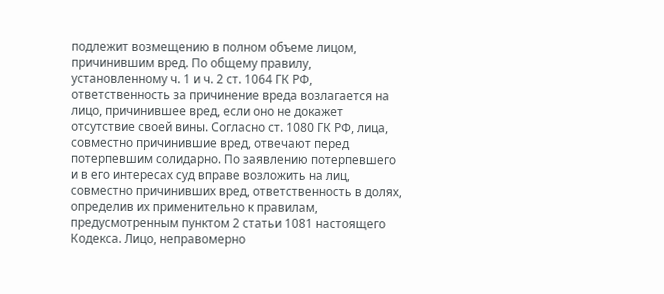подлежит возмещению в полном объеме лицом, причинившим вред. По общему правилу, установленному ч. 1 и ч. 2 ст. 1064 ГК РФ, ответственность за причинение вреда возлагается на лицо, причинившее вред, если оно не докажет отсутствие своей вины. Согласно ст. 1080 ГК РФ, лица, совместно причинившие вред, отвечают перед потерпевшим солидарно. По заявлению потерпевшего и в его интересах суд вправе возложить на лиц, совместно причинивших вред, ответственность в долях, определив их применительно к правилам, предусмотренным пунктом 2 статьи 1081 настоящего Кодекса. Лицо, неправомерно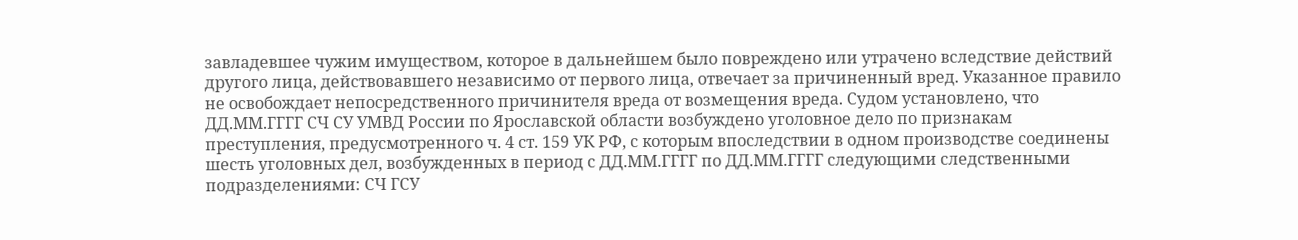завладевшее чужим имуществом, которое в дальнейшем было повреждено или утрачено вследствие действий другого лица, действовавшего независимо от первого лица, отвечает за причиненный вред. Указанное правило не освобождает непосредственного причинителя вреда от возмещения вреда. Судом установлено, что ДД.ММ.ГГГГ СЧ СУ УМВД России по Ярославской области возбуждено уголовное дело по признакам преступления, предусмотренного ч. 4 ст. 159 УК РФ, с которым впоследствии в одном производстве соединены шесть уголовных дел, возбужденных в период с ДД.ММ.ГГГГ по ДД.ММ.ГГГГ следующими следственными подразделениями: СЧ ГСУ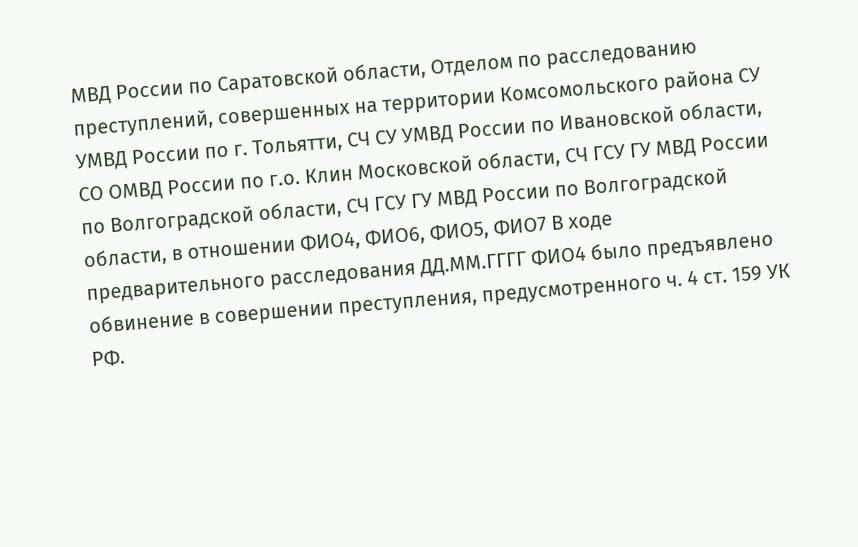МВД России по Саратовской области, Отделом по расследованию преступлений, совершенных на территории Комсомольского района СУ УМВД России по г. Тольятти, СЧ СУ УМВД России по Ивановской области, СО ОМВД России по г.о. Клин Московской области, СЧ ГСУ ГУ МВД России по Волгоградской области, СЧ ГСУ ГУ МВД России по Волгоградской области, в отношении ФИО4, ФИО6, ФИО5, ФИО7 В ходе предварительного расследования ДД.ММ.ГГГГ ФИО4 было предъявлено обвинение в совершении преступления, предусмотренного ч. 4 ст. 159 УК РФ.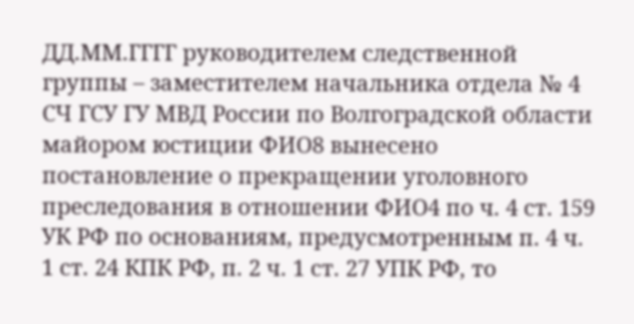ДД.ММ.ГГГГ руководителем следственной группы – заместителем начальника отдела № 4 СЧ ГСУ ГУ МВД России по Волгоградской области майором юстиции ФИО8 вынесено постановление о прекращении уголовного преследования в отношении ФИО4 по ч. 4 ст. 159 УК РФ по основаниям, предусмотренным п. 4 ч. 1 ст. 24 КПК РФ, п. 2 ч. 1 ст. 27 УПК РФ, то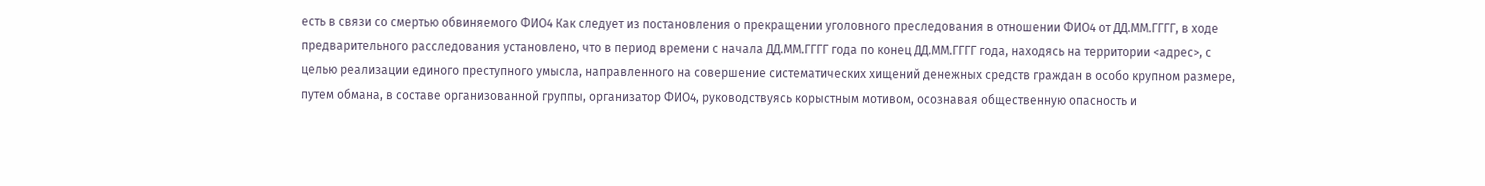есть в связи со смертью обвиняемого ФИО4 Как следует из постановления о прекращении уголовного преследования в отношении ФИО4 от ДД.ММ.ГГГГ, в ходе предварительного расследования установлено, что в период времени с начала ДД.ММ.ГГГГ года по конец ДД.ММ.ГГГГ года, находясь на территории <адрес>, с целью реализации единого преступного умысла, направленного на совершение систематических хищений денежных средств граждан в особо крупном размере, путем обмана, в составе организованной группы, организатор ФИО4, руководствуясь корыстным мотивом, осознавая общественную опасность и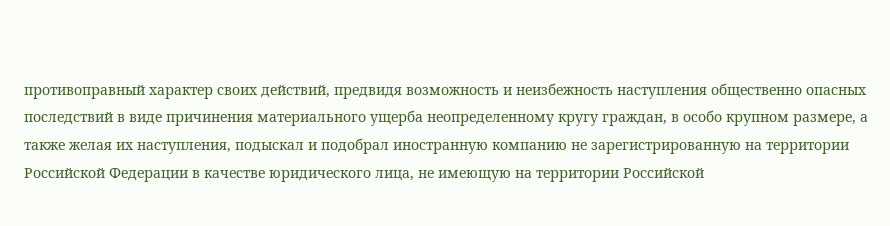противоправный характер своих действий, предвидя возможность и неизбежность наступления общественно опасных последствий в виде причинения материального ущерба неопределенному кругу граждан, в особо крупном размере, а также желая их наступления, подыскал и подобрал иностранную компанию не зарегистрированную на территории Российской Федерации в качестве юридического лица, не имеющую на территории Российской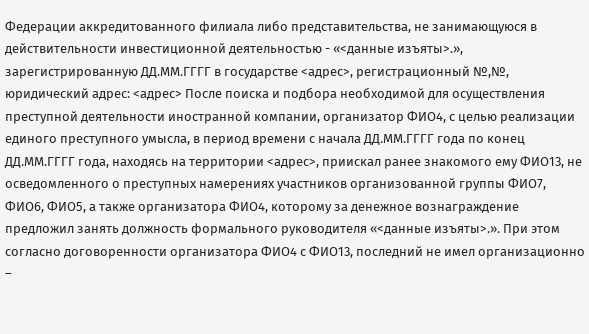Федерации аккредитованного филиала либо представительства, не занимающуюся в действительности инвестиционной деятельностью - «<данные изъяты>.», зарегистрированную ДД.ММ.ГГГГ в государстве <адрес>, регистрационный №,№, юридический адрес: <адрес> После поиска и подбора необходимой для осуществления преступной деятельности иностранной компании, организатор ФИО4, с целью реализации единого преступного умысла, в период времени с начала ДД.ММ.ГГГГ года по конец ДД.ММ.ГГГГ года, находясь на территории <адрес>, приискал ранее знакомого ему ФИО13, не осведомленного о преступных намерениях участников организованной группы ФИО7, ФИО6, ФИО5, а также организатора ФИО4, которому за денежное вознаграждение предложил занять должность формального руководителя «<данные изъяты>.». При этом согласно договоренности организатора ФИО4 с ФИО13, последний не имел организационно –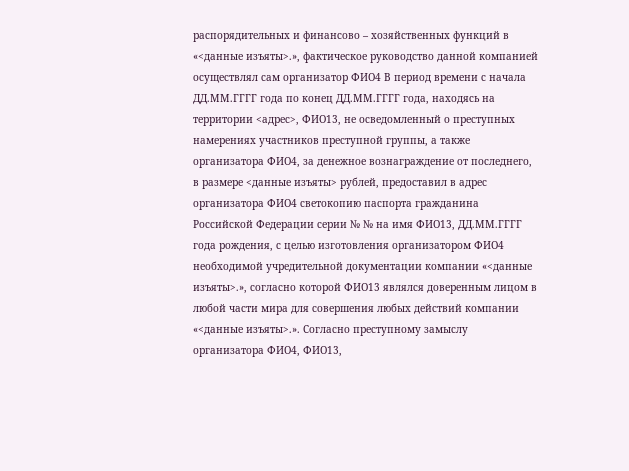распорядительных и финансово – хозяйственных функций в «<данные изъяты>.», фактическое руководство данной компанией осуществлял сам организатор ФИО4 В период времени с начала ДД.ММ.ГГГГ года по конец ДД.ММ.ГГГГ года, находясь на территории <адрес>, ФИО13, не осведомленный о преступных намерениях участников преступной группы, а также организатора ФИО4, за денежное вознаграждение от последнего, в размере <данные изъяты> рублей, предоставил в адрес организатора ФИО4 светокопию паспорта гражданина Российской Федерации серии № № на имя ФИО13, ДД.ММ.ГГГГ года рождения, с целью изготовления организатором ФИО4 необходимой учредительной документации компании «<данные изъяты>.», согласно которой ФИО13 являлся доверенным лицом в любой части мира для совершения любых действий компании «<данные изъяты>.». Согласно преступному замыслу организатора ФИО4, ФИО13,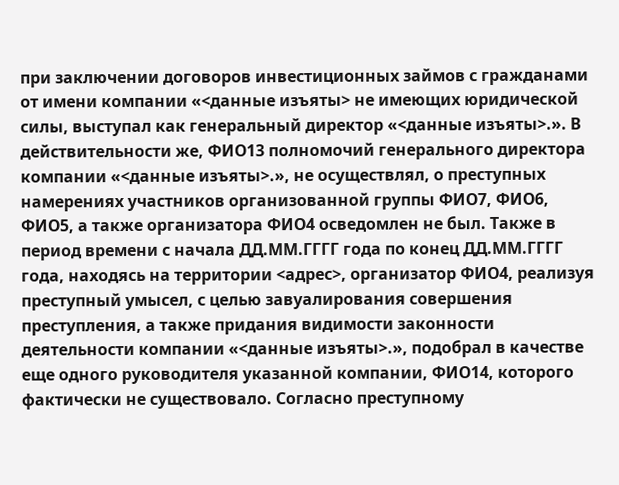при заключении договоров инвестиционных займов с гражданами от имени компании «<данные изъяты> не имеющих юридической силы, выступал как генеральный директор «<данные изъяты>.». В действительности же, ФИО13 полномочий генерального директора компании «<данные изъяты>.», не осуществлял, о преступных намерениях участников организованной группы ФИО7, ФИО6, ФИО5, а также организатора ФИО4 осведомлен не был. Также в период времени с начала ДД.ММ.ГГГГ года по конец ДД.ММ.ГГГГ года, находясь на территории <адрес>, организатор ФИО4, реализуя преступный умысел, с целью завуалирования совершения преступления, а также придания видимости законности деятельности компании «<данные изъяты>.», подобрал в качестве еще одного руководителя указанной компании, ФИО14, которого фактически не существовало. Согласно преступному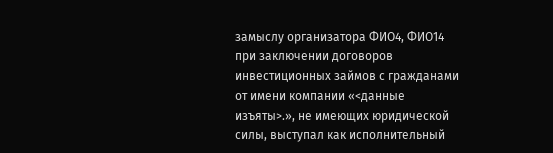замыслу организатора ФИО4, ФИО14 при заключении договоров инвестиционных займов с гражданами от имени компании «<данные изъяты>.», не имеющих юридической силы, выступал как исполнительный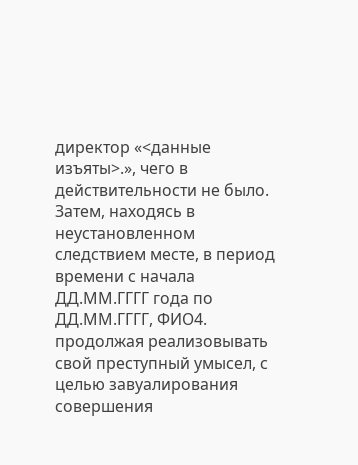директор «<данные изъяты>.», чего в действительности не было. Затем, находясь в неустановленном следствием месте, в период времени с начала ДД.ММ.ГГГГ года по ДД.ММ.ГГГГ, ФИО4. продолжая реализовывать свой преступный умысел, с целью завуалирования совершения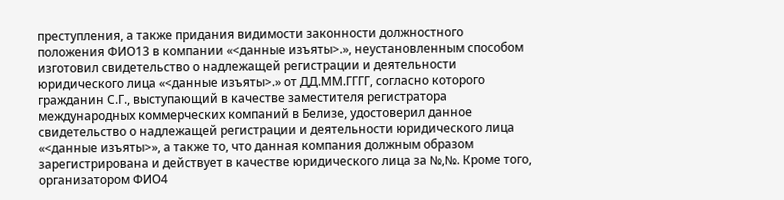преступления, а также придания видимости законности должностного положения ФИО13 в компании «<данные изъяты>.», неустановленным способом изготовил свидетельство о надлежащей регистрации и деятельности юридического лица «<данные изъяты>.» от ДД.ММ.ГГГГ, согласно которого гражданин С.Г., выступающий в качестве заместителя регистратора международных коммерческих компаний в Белизе, удостоверил данное свидетельство о надлежащей регистрации и деятельности юридического лица «<данные изъяты>», а также то, что данная компания должным образом зарегистрирована и действует в качестве юридического лица за №,№. Кроме того, организатором ФИО4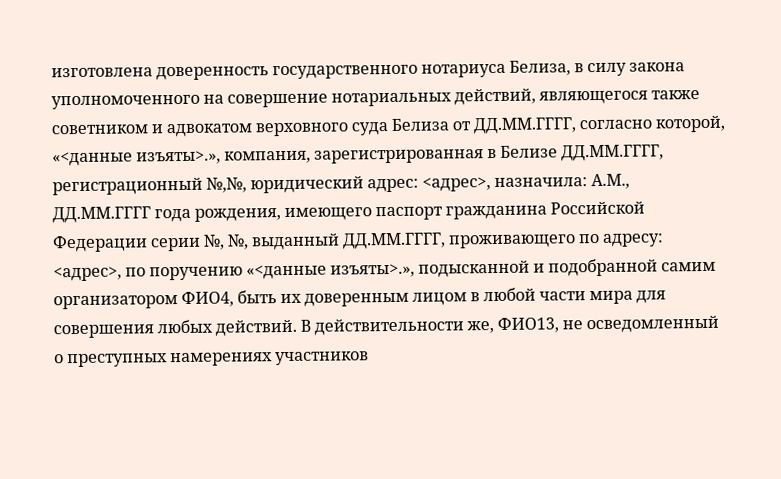изготовлена доверенность государственного нотариуса Белиза, в силу закона уполномоченного на совершение нотариальных действий, являющегося также советником и адвокатом верховного суда Белиза от ДД.ММ.ГГГГ, согласно которой, «<данные изъяты>.», компания, зарегистрированная в Белизе ДД.ММ.ГГГГ, регистрационный №,№, юридический адрес: <адрес>, назначила: А.М., ДД.ММ.ГГГГ года рождения, имеющего паспорт гражданина Российской Федерации серии №, №, выданный ДД.ММ.ГГГГ, проживающего по адресу: <адрес>, по поручению «<данные изъяты>.», подысканной и подобранной самим организатором ФИО4, быть их доверенным лицом в любой части мира для совершения любых действий. В действительности же, ФИО13, не осведомленный о преступных намерениях участников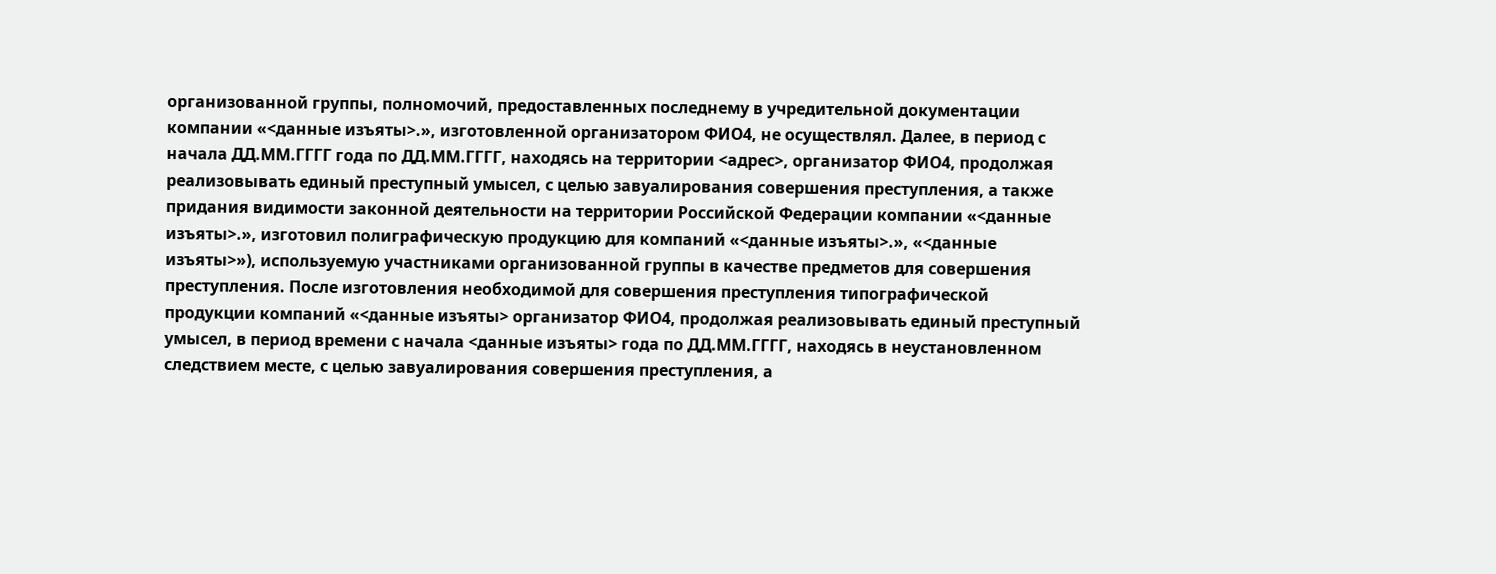организованной группы, полномочий, предоставленных последнему в учредительной документации компании «<данные изъяты>.», изготовленной организатором ФИО4, не осуществлял. Далее, в период с начала ДД.ММ.ГГГГ года по ДД.ММ.ГГГГ, находясь на территории <адрес>, организатор ФИО4, продолжая реализовывать единый преступный умысел, с целью завуалирования совершения преступления, а также придания видимости законной деятельности на территории Российской Федерации компании «<данные изъяты>.», изготовил полиграфическую продукцию для компаний «<данные изъяты>.», «<данные изъяты>»), используемую участниками организованной группы в качестве предметов для совершения преступления. После изготовления необходимой для совершения преступления типографической продукции компаний «<данные изъяты> организатор ФИО4, продолжая реализовывать единый преступный умысел, в период времени с начала <данные изъяты> года по ДД.ММ.ГГГГ, находясь в неустановленном следствием месте, с целью завуалирования совершения преступления, а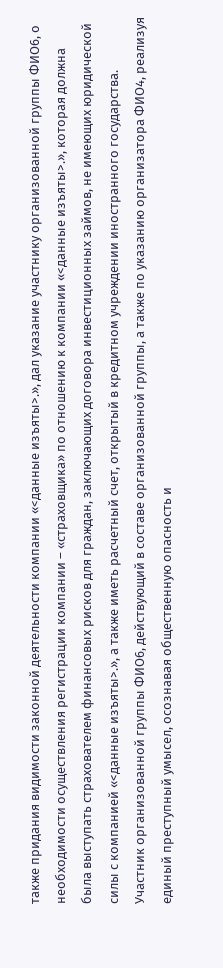также придания видимости законной деятельности компании «<данные изъяты>.», дал указание участнику организованной группы ФИО6, о необходимости осуществления регистрации компании – «страховщика» по отношению к компании «<данные изъяты>.», которая должна была выступать страхователем финансовых рисков для граждан, заключающих договора инвестиционных займов, не имеющих юридической силы с компанией «<данные изъяты>.», а также иметь расчетный счет, открытый в кредитном учреждении иностранного государства. Участник организованной группы ФИО6, действующий в составе организованной группы, а также по указанию организатора ФИО4, реализуя единый преступный умысел, осознавая общественную опасность и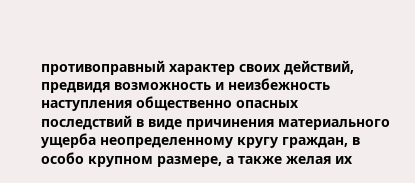противоправный характер своих действий, предвидя возможность и неизбежность наступления общественно опасных последствий в виде причинения материального ущерба неопределенному кругу граждан, в особо крупном размере, а также желая их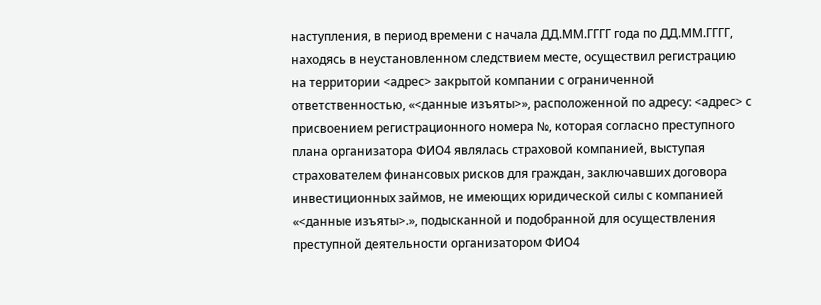наступления, в период времени с начала ДД.ММ.ГГГГ года по ДД.ММ.ГГГГ, находясь в неустановленном следствием месте, осуществил регистрацию на территории <адрес> закрытой компании с ограниченной ответственностью, «<данные изъяты>», расположенной по адресу: <адрес> с присвоением регистрационного номера №, которая согласно преступного плана организатора ФИО4 являлась страховой компанией, выступая страхователем финансовых рисков для граждан, заключавших договора инвестиционных займов, не имеющих юридической силы с компанией «<данные изъяты>.», подысканной и подобранной для осуществления преступной деятельности организатором ФИО4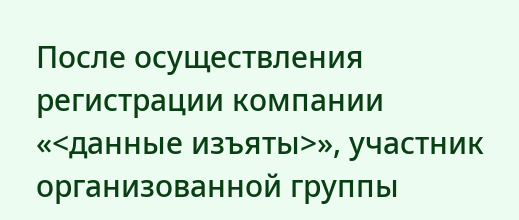После осуществления регистрации компании «<данные изъяты>», участник организованной группы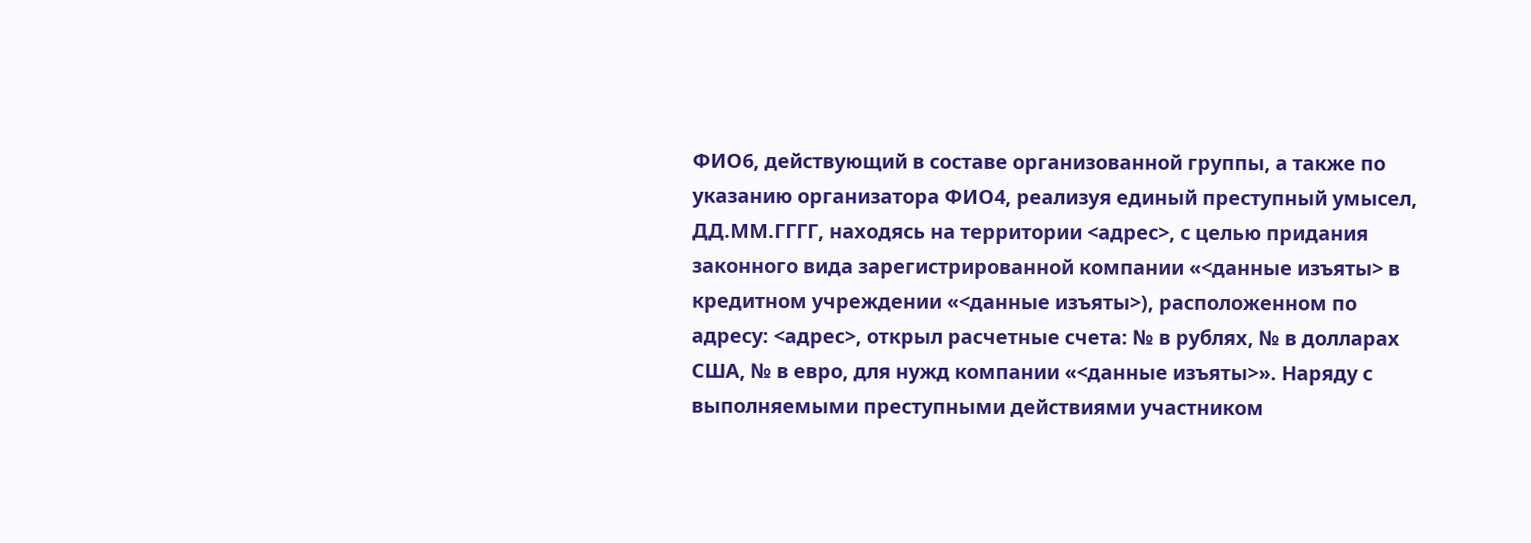ФИО6, действующий в составе организованной группы, а также по указанию организатора ФИО4, реализуя единый преступный умысел, ДД.ММ.ГГГГ, находясь на территории <адрес>, с целью придания законного вида зарегистрированной компании «<данные изъяты> в кредитном учреждении «<данные изъяты>), расположенном по адресу: <адрес>, открыл расчетные счета: № в рублях, № в долларах США, № в евро, для нужд компании «<данные изъяты>». Наряду с выполняемыми преступными действиями участником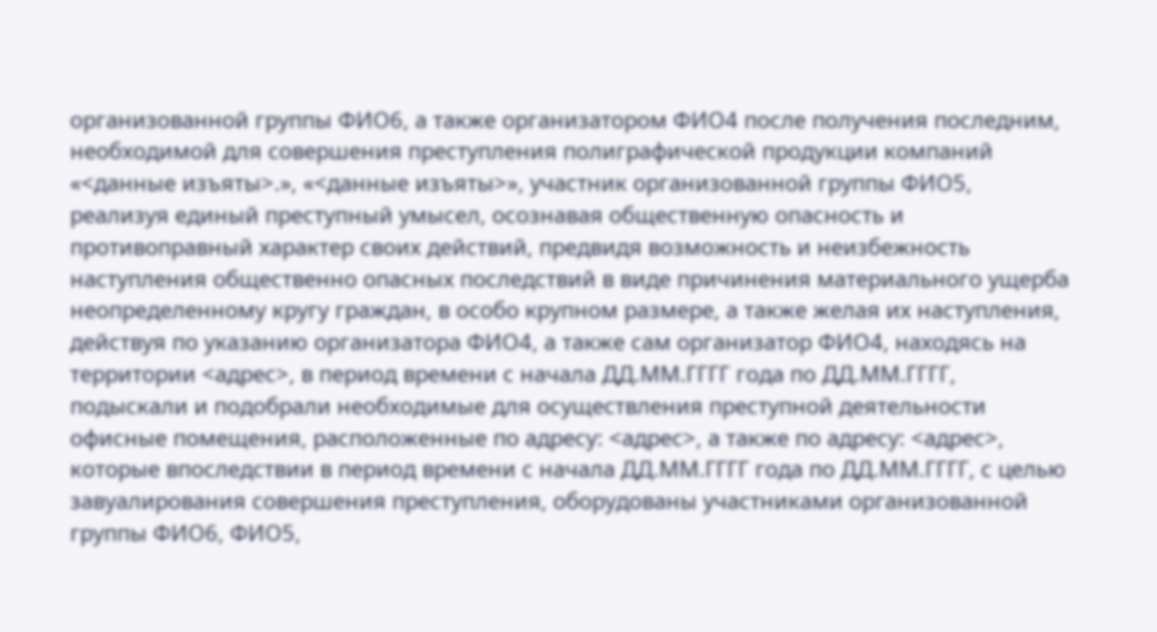организованной группы ФИО6, а также организатором ФИО4 после получения последним, необходимой для совершения преступления полиграфической продукции компаний «<данные изъяты>.», «<данные изъяты>», участник организованной группы ФИО5, реализуя единый преступный умысел, осознавая общественную опасность и противоправный характер своих действий, предвидя возможность и неизбежность наступления общественно опасных последствий в виде причинения материального ущерба неопределенному кругу граждан, в особо крупном размере, а также желая их наступления, действуя по указанию организатора ФИО4, а также сам организатор ФИО4, находясь на территории <адрес>, в период времени с начала ДД.ММ.ГГГГ года по ДД.ММ.ГГГГ, подыскали и подобрали необходимые для осуществления преступной деятельности офисные помещения, расположенные по адресу: <адрес>, а также по адресу: <адрес>, которые впоследствии в период времени с начала ДД.ММ.ГГГГ года по ДД.ММ.ГГГГ, с целью завуалирования совершения преступления, оборудованы участниками организованной группы ФИО6, ФИО5,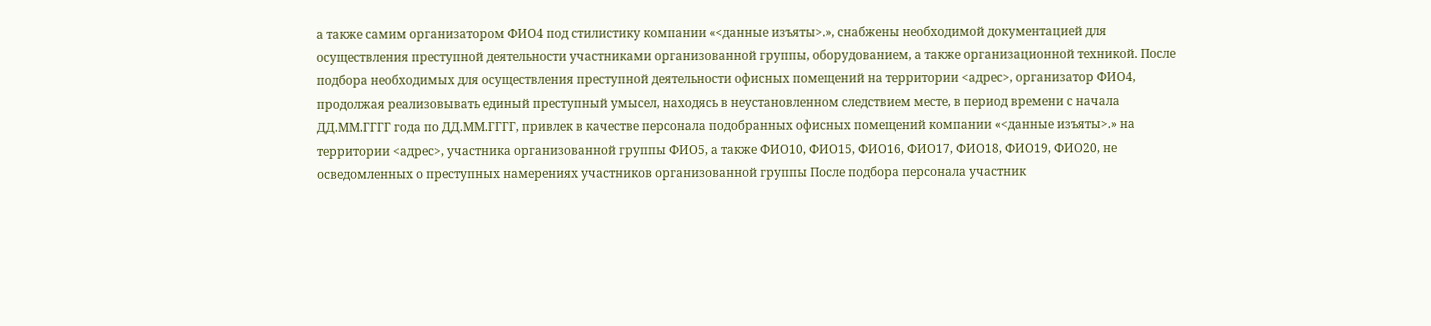а также самим организатором ФИО4 под стилистику компании «<данные изъяты>.», снабжены необходимой документацией для осуществления преступной деятельности участниками организованной группы, оборудованием, а также организационной техникой. После подбора необходимых для осуществления преступной деятельности офисных помещений на территории <адрес>, организатор ФИО4, продолжая реализовывать единый преступный умысел, находясь в неустановленном следствием месте, в период времени с начала ДД.ММ.ГГГГ года по ДД.ММ.ГГГГ, привлек в качестве персонала подобранных офисных помещений компании «<данные изъяты>.» на территории <адрес>, участника организованной группы ФИО5, а также ФИО10, ФИО15, ФИО16, ФИО17, ФИО18, ФИО19, ФИО20, не осведомленных о преступных намерениях участников организованной группы После подбора персонала участник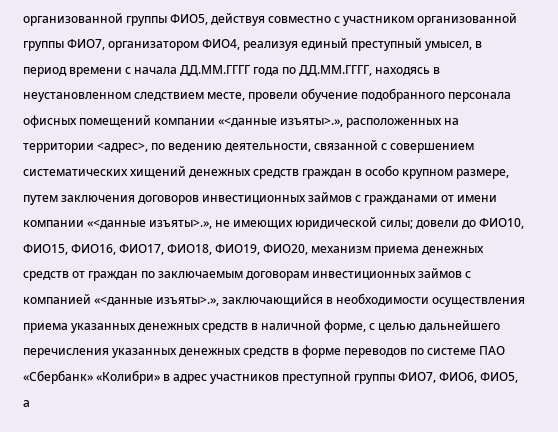организованной группы ФИО5, действуя совместно с участником организованной группы ФИО7, организатором ФИО4, реализуя единый преступный умысел, в период времени с начала ДД.ММ.ГГГГ года по ДД.ММ.ГГГГ, находясь в неустановленном следствием месте, провели обучение подобранного персонала офисных помещений компании «<данные изъяты>.», расположенных на территории <адрес>, по ведению деятельности, связанной с совершением систематических хищений денежных средств граждан в особо крупном размере, путем заключения договоров инвестиционных займов с гражданами от имени компании «<данные изъяты>.», не имеющих юридической силы; довели до ФИО10, ФИО15, ФИО16, ФИО17, ФИО18, ФИО19, ФИО20, механизм приема денежных средств от граждан по заключаемым договорам инвестиционных займов с компанией «<данные изъяты>.», заключающийся в необходимости осуществления приема указанных денежных средств в наличной форме, с целью дальнейшего перечисления указанных денежных средств в форме переводов по системе ПАО «Сбербанк» «Колибри» в адрес участников преступной группы ФИО7, ФИО6, ФИО5, а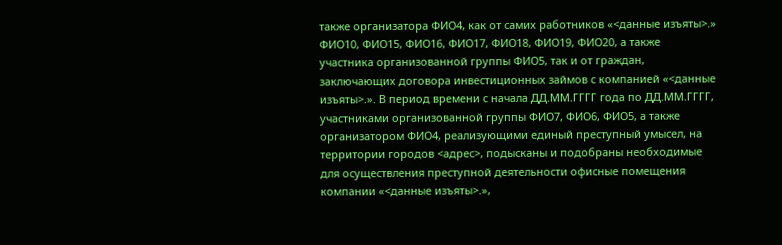также организатора ФИО4, как от самих работников «<данные изъяты>.» ФИО10, ФИО15, ФИО16, ФИО17, ФИО18, ФИО19, ФИО20, а также участника организованной группы ФИО5, так и от граждан, заключающих договора инвестиционных займов с компанией «<данные изъяты>.». В период времени с начала ДД.ММ.ГГГГ года по ДД.ММ.ГГГГ, участниками организованной группы ФИО7, ФИО6, ФИО5, а также организатором ФИО4, реализующими единый преступный умысел, на территории городов <адрес>, подысканы и подобраны необходимые для осуществления преступной деятельности офисные помещения компании «<данные изъяты>.»,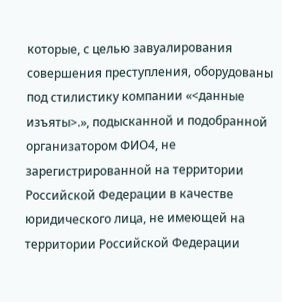которые, с целью завуалирования совершения преступления, оборудованы под стилистику компании «<данные изъяты>.», подысканной и подобранной организатором ФИО4, не зарегистрированной на территории Российской Федерации в качестве юридического лица, не имеющей на территории Российской Федерации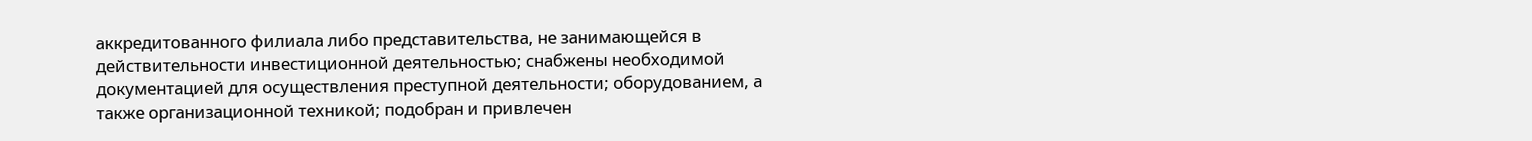аккредитованного филиала либо представительства, не занимающейся в действительности инвестиционной деятельностью; снабжены необходимой документацией для осуществления преступной деятельности; оборудованием, а также организационной техникой; подобран и привлечен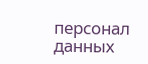персонал данных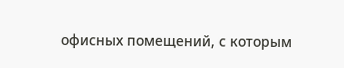офисных помещений, с которым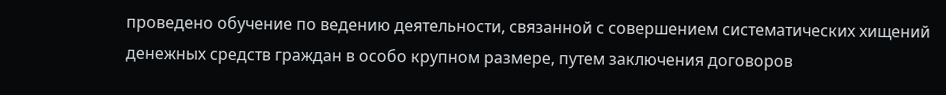проведено обучение по ведению деятельности, связанной с совершением систематических хищений денежных средств граждан в особо крупном размере, путем заключения договоров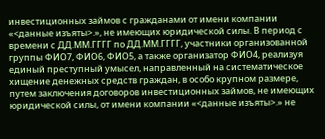инвестиционных займов с гражданами от имени компании «<данные изъяты>.», не имеющих юридической силы. В период с времени с ДД.ММ.ГГГГ по ДД.ММ.ГГГГ, участники организованной группы ФИО7, ФИО6, ФИО5, а также организатор ФИО4, реализуя единый преступный умысел, направленный на систематическое хищение денежных средств граждан, в особо крупном размере, путем заключения договоров инвестиционных займов, не имеющих юридической силы, от имени компании «<данные изъяты>.» не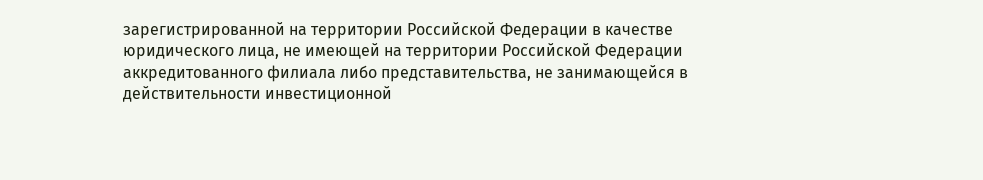зарегистрированной на территории Российской Федерации в качестве юридического лица, не имеющей на территории Российской Федерации аккредитованного филиала либо представительства, не занимающейся в действительности инвестиционной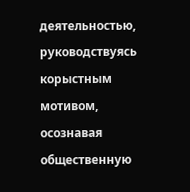деятельностью, руководствуясь корыстным мотивом, осознавая общественную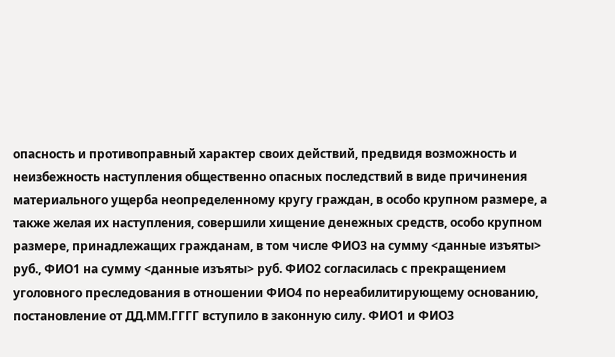опасность и противоправный характер своих действий, предвидя возможность и неизбежность наступления общественно опасных последствий в виде причинения материального ущерба неопределенному кругу граждан, в особо крупном размере, а также желая их наступления, совершили хищение денежных средств, особо крупном размере, принадлежащих гражданам, в том числе ФИО3 на сумму <данные изъяты> руб., ФИО1 на сумму <данные изъяты> руб. ФИО2 согласилась с прекращением уголовного преследования в отношении ФИО4 по нереабилитирующему основанию, постановление от ДД.ММ.ГГГГ вступило в законную силу. ФИО1 и ФИО3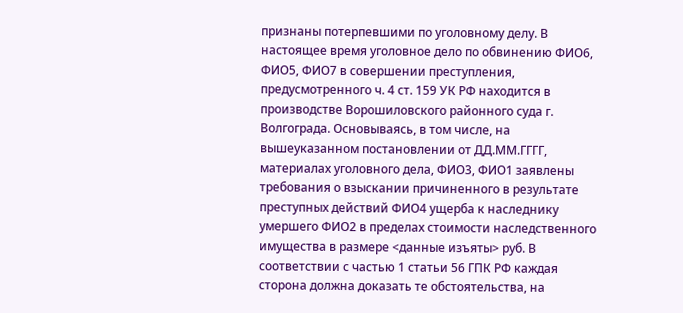признаны потерпевшими по уголовному делу. В настоящее время уголовное дело по обвинению ФИО6, ФИО5, ФИО7 в совершении преступления, предусмотренного ч. 4 ст. 159 УК РФ находится в производстве Ворошиловского районного суда г. Волгограда. Основываясь, в том числе, на вышеуказанном постановлении от ДД.ММ.ГГГГ, материалах уголовного дела, ФИО3, ФИО1 заявлены требования о взыскании причиненного в результате преступных действий ФИО4 ущерба к наследнику умершего ФИО2 в пределах стоимости наследственного имущества в размере <данные изъяты> руб. В соответствии с частью 1 статьи 56 ГПК РФ каждая сторона должна доказать те обстоятельства, на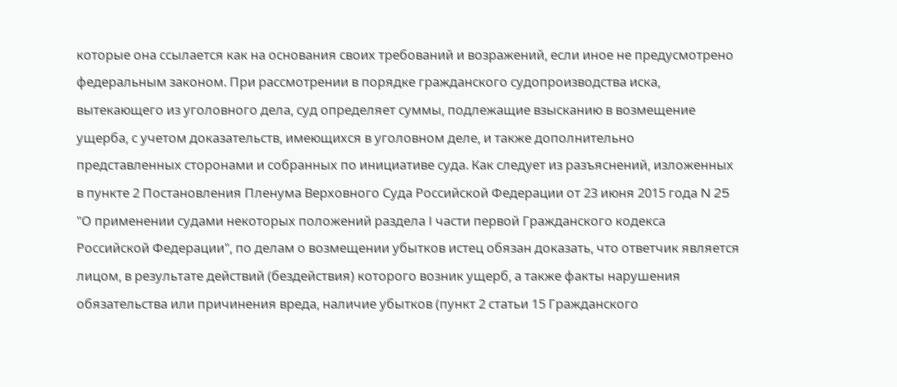которые она ссылается как на основания своих требований и возражений, если иное не предусмотрено федеральным законом. При рассмотрении в порядке гражданского судопроизводства иска, вытекающего из уголовного дела, суд определяет суммы, подлежащие взысканию в возмещение ущерба, с учетом доказательств, имеющихся в уголовном деле, и также дополнительно представленных сторонами и собранных по инициативе суда. Как следует из разъяснений, изложенных в пункте 2 Постановления Пленума Верховного Суда Российской Федерации от 23 июня 2015 года N 25 "О применении судами некоторых положений раздела I части первой Гражданского кодекса Российской Федерации", по делам о возмещении убытков истец обязан доказать, что ответчик является лицом, в результате действий (бездействия) которого возник ущерб, а также факты нарушения обязательства или причинения вреда, наличие убытков (пункт 2 статьи 15 Гражданского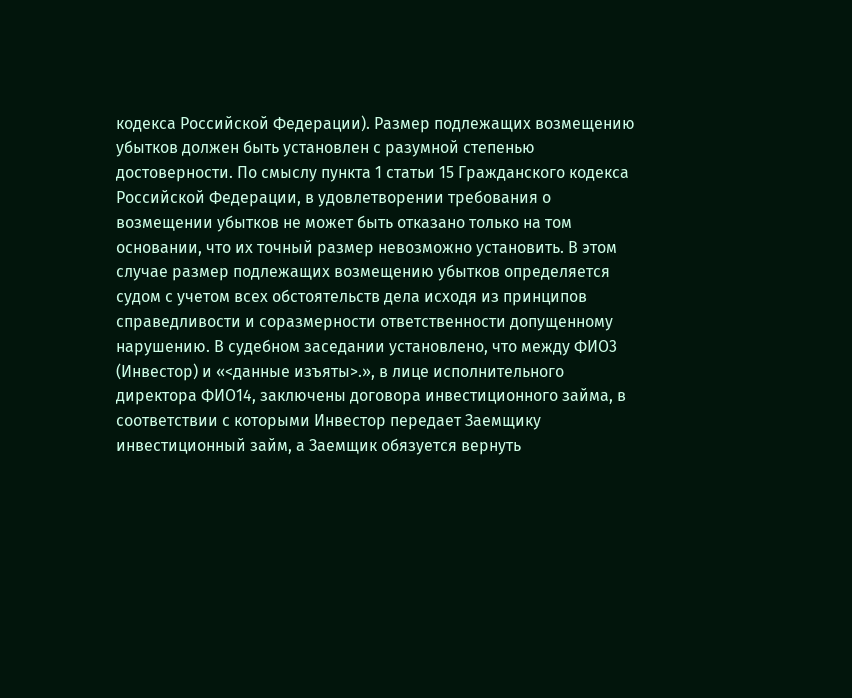кодекса Российской Федерации). Размер подлежащих возмещению убытков должен быть установлен с разумной степенью достоверности. По смыслу пункта 1 статьи 15 Гражданского кодекса Российской Федерации, в удовлетворении требования о возмещении убытков не может быть отказано только на том основании, что их точный размер невозможно установить. В этом случае размер подлежащих возмещению убытков определяется судом с учетом всех обстоятельств дела исходя из принципов справедливости и соразмерности ответственности допущенному нарушению. В судебном заседании установлено, что между ФИО3 (Инвестор) и «<данные изъяты>.», в лице исполнительного директора ФИО14, заключены договора инвестиционного займа, в соответствии с которыми Инвестор передает Заемщику инвестиционный займ, а Заемщик обязуется вернуть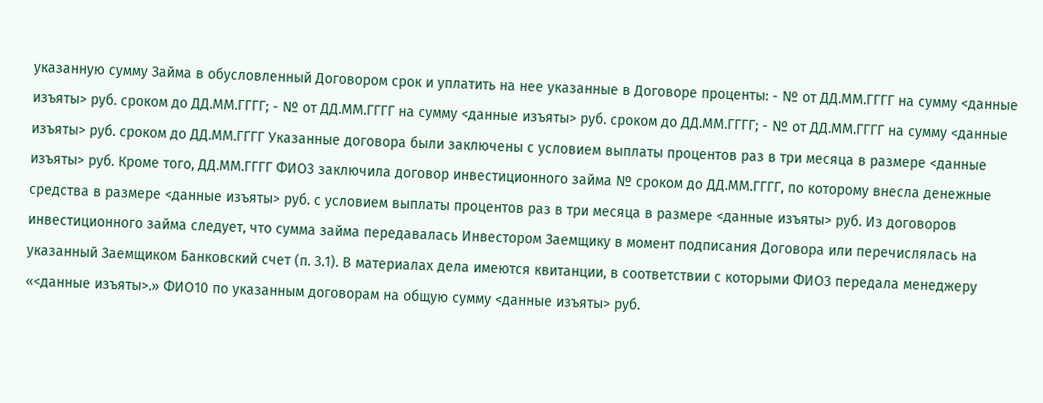указанную сумму Займа в обусловленный Договором срок и уплатить на нее указанные в Договоре проценты: - № от ДД.ММ.ГГГГ на сумму <данные изъяты> руб. сроком до ДД.ММ.ГГГГ; - № от ДД.ММ.ГГГГ на сумму <данные изъяты> руб. сроком до ДД.ММ.ГГГГ; - № от ДД.ММ.ГГГГ на сумму <данные изъяты> руб. сроком до ДД.ММ.ГГГГ Указанные договора были заключены с условием выплаты процентов раз в три месяца в размере <данные изъяты> руб. Кроме того, ДД.ММ.ГГГГ ФИО3 заключила договор инвестиционного займа № сроком до ДД.ММ.ГГГГ, по которому внесла денежные средства в размере <данные изъяты> руб. с условием выплаты процентов раз в три месяца в размере <данные изъяты> руб. Из договоров инвестиционного займа следует, что сумма займа передавалась Инвестором Заемщику в момент подписания Договора или перечислялась на указанный Заемщиком Банковский счет (п. 3.1). В материалах дела имеются квитанции, в соответствии с которыми ФИО3 передала менеджеру «<данные изъяты>.» ФИО10 по указанным договорам на общую сумму <данные изъяты> руб.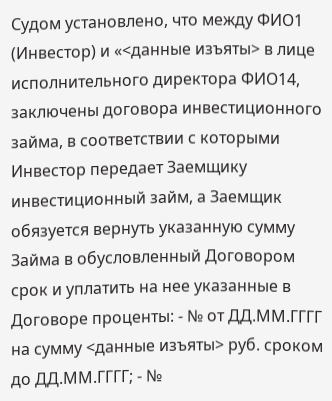Судом установлено, что между ФИО1 (Инвестор) и «<данные изъяты> в лице исполнительного директора ФИО14, заключены договора инвестиционного займа, в соответствии с которыми Инвестор передает Заемщику инвестиционный займ, а Заемщик обязуется вернуть указанную сумму Займа в обусловленный Договором срок и уплатить на нее указанные в Договоре проценты: - № от ДД.ММ.ГГГГ на сумму <данные изъяты> руб. сроком до ДД.ММ.ГГГГ; - №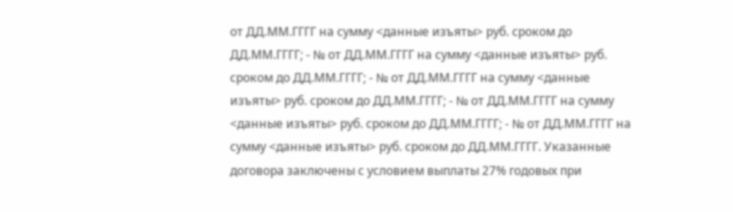от ДД.ММ.ГГГГ на сумму <данные изъяты> руб. сроком до ДД.ММ.ГГГГ; - № от ДД.ММ.ГГГГ на сумму <данные изъяты> руб. сроком до ДД.ММ.ГГГГ; - № от ДД.ММ.ГГГГ на сумму <данные изъяты> руб. сроком до ДД.ММ.ГГГГ; - № от ДД.ММ.ГГГГ на сумму <данные изъяты> руб. сроком до ДД.ММ.ГГГГ; - № от ДД.ММ.ГГГГ на сумму <данные изъяты> руб. сроком до ДД.ММ.ГГГГ. Указанные договора заключены с условием выплаты 27% годовых при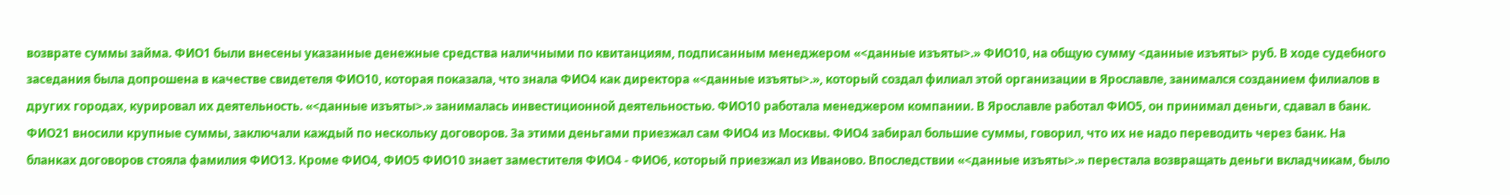возврате суммы займа. ФИО1 были внесены указанные денежные средства наличными по квитанциям, подписанным менеджером «<данные изъяты>.» ФИО10, на общую сумму <данные изъяты> руб. В ходе судебного заседания была допрошена в качестве свидетеля ФИО10, которая показала, что знала ФИО4 как директора «<данные изъяты>.», который создал филиал этой организации в Ярославле, занимался созданием филиалов в других городах, курировал их деятельность. «<данные изъяты>.» занималась инвестиционной деятельностью. ФИО10 работала менеджером компании. В Ярославле работал ФИО5, он принимал деньги, сдавал в банк. ФИО21 вносили крупные суммы, заключали каждый по нескольку договоров. За этими деньгами приезжал сам ФИО4 из Москвы. ФИО4 забирал большие суммы, говорил, что их не надо переводить через банк. На бланках договоров стояла фамилия ФИО13. Кроме ФИО4, ФИО5 ФИО10 знает заместителя ФИО4 - ФИО6, который приезжал из Иваново. Впоследствии «<данные изъяты>.» перестала возвращать деньги вкладчикам, было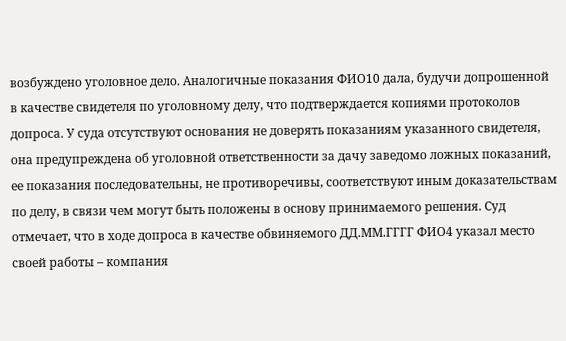возбуждено уголовное дело. Аналогичные показания ФИО10 дала, будучи допрошенной в качестве свидетеля по уголовному делу, что подтверждается копиями протоколов допроса. У суда отсутствуют основания не доверять показаниям указанного свидетеля, она предупреждена об уголовной ответственности за дачу заведомо ложных показаний, ее показания последовательны, не противоречивы, соответствуют иным доказательствам по делу, в связи чем могут быть положены в основу принимаемого решения. Суд отмечает, что в ходе допроса в качестве обвиняемого ДД.ММ.ГГГГ ФИО4 указал место своей работы – компания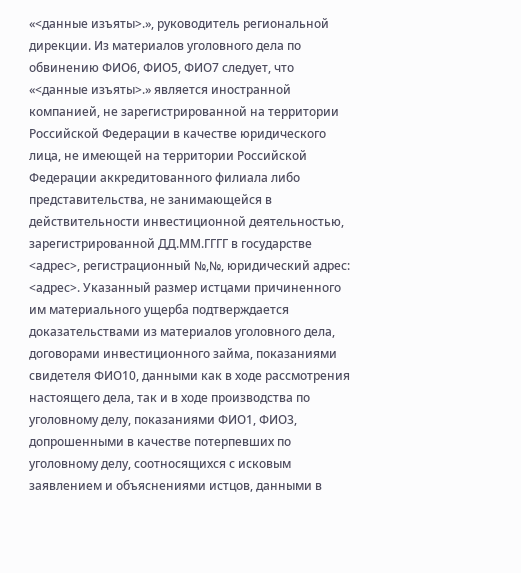«<данные изъяты>.», руководитель региональной дирекции. Из материалов уголовного дела по обвинению ФИО6, ФИО5, ФИО7 следует, что «<данные изъяты>.» является иностранной компанией, не зарегистрированной на территории Российской Федерации в качестве юридического лица, не имеющей на территории Российской Федерации аккредитованного филиала либо представительства, не занимающейся в действительности инвестиционной деятельностью, зарегистрированной ДД.ММ.ГГГГ в государстве <адрес>, регистрационный №,№, юридический адрес: <адрес>. Указанный размер истцами причиненного им материального ущерба подтверждается доказательствами из материалов уголовного дела, договорами инвестиционного займа, показаниями свидетеля ФИО10, данными как в ходе рассмотрения настоящего дела, так и в ходе производства по уголовному делу, показаниями ФИО1, ФИО3, допрошенными в качестве потерпевших по уголовному делу, соотносящихся с исковым заявлением и объяснениями истцов, данными в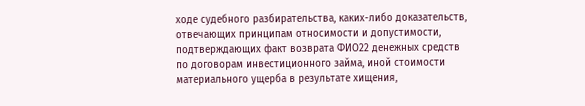ходе судебного разбирательства, каких-либо доказательств, отвечающих принципам относимости и допустимости, подтверждающих факт возврата ФИО22 денежных средств по договорам инвестиционного займа, иной стоимости материального ущерба в результате хищения,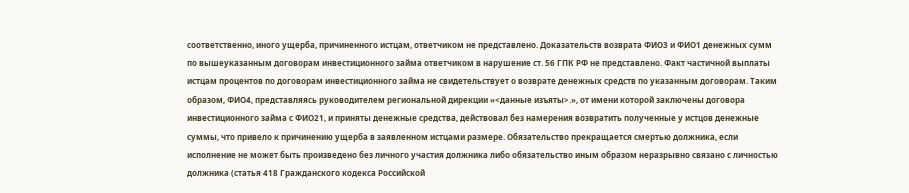соответственно, иного ущерба, причиненного истцам, ответчиком не представлено. Доказательств возврата ФИО3 и ФИО1 денежных сумм по вышеуказанным договорам инвестиционного займа ответчиком в нарушение ст. 56 ГПК РФ не представлено. Факт частичной выплаты истцам процентов по договорам инвестиционного займа не свидетельствует о возврате денежных средств по указанным договорам. Таким образом, ФИО4, представляясь руководителем региональной дирекции «<данные изъяты>.», от имени которой заключены договора инвестиционного займа с ФИО21, и приняты денежные средства, действовал без намерения возвратить полученные у истцов денежные суммы, что привело к причинению ущерба в заявленном истцами размере. Обязательство прекращается смертью должника, если исполнение не может быть произведено без личного участия должника либо обязательство иным образом неразрывно связано с личностью должника (статья 418 Гражданского кодекса Российской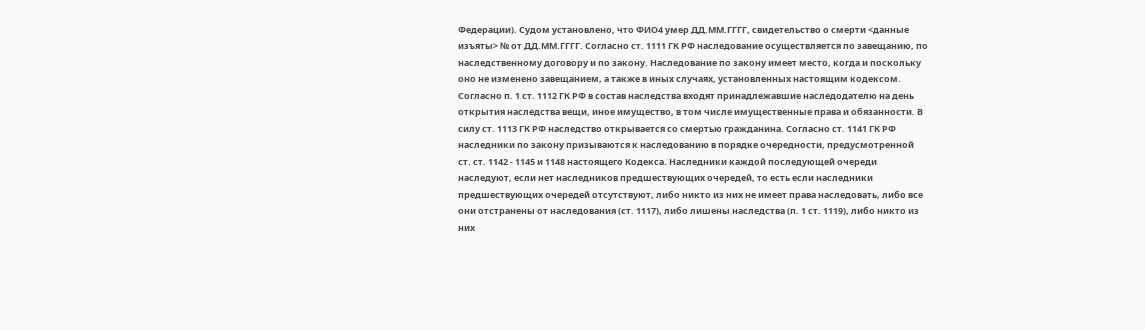Федерации). Судом установлено, что ФИО4 умер ДД.ММ.ГГГГ, свидетельство о смерти <данные изъяты> № от ДД.ММ.ГГГГ. Согласно ст. 1111 ГК РФ наследование осуществляется по завещанию, по наследственному договору и по закону. Наследование по закону имеет место, когда и поскольку оно не изменено завещанием, а также в иных случаях, установленных настоящим кодексом. Согласно п. 1 ст. 1112 ГК РФ в состав наследства входят принадлежавшие наследодателю на день открытия наследства вещи, иное имущество, в том числе имущественные права и обязанности. В силу ст. 1113 ГК РФ наследство открывается со смертью гражданина. Согласно ст. 1141 ГК РФ наследники по закону призываются к наследованию в порядке очередности, предусмотренной ст. ст. 1142 - 1145 и 1148 настоящего Кодекса. Наследники каждой последующей очереди наследуют, если нет наследников предшествующих очередей, то есть если наследники предшествующих очередей отсутствуют, либо никто из них не имеет права наследовать, либо все они отстранены от наследования (ст. 1117), либо лишены наследства (п. 1 ст. 1119), либо никто из них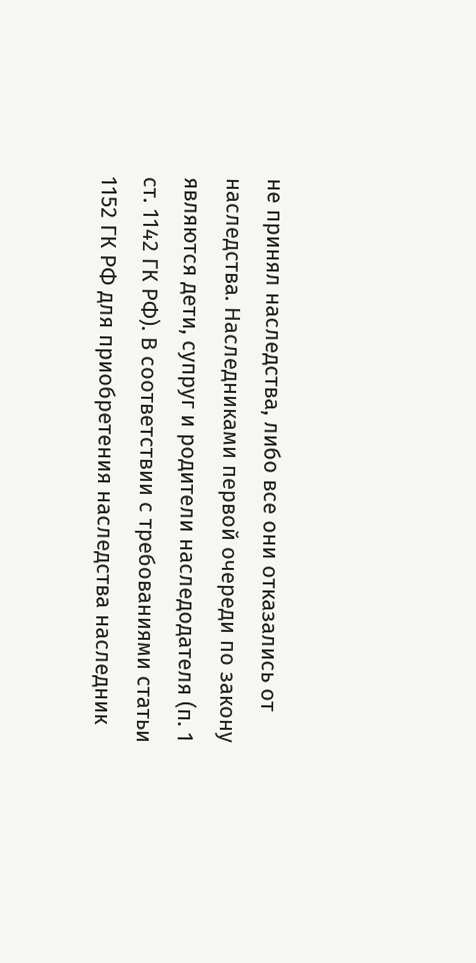не принял наследства, либо все они отказались от наследства. Наследниками первой очереди по закону являются дети, супруг и родители наследодателя (п. 1 ст. 1142 ГК РФ). В соответствии с требованиями статьи 1152 ГК РФ для приобретения наследства наследник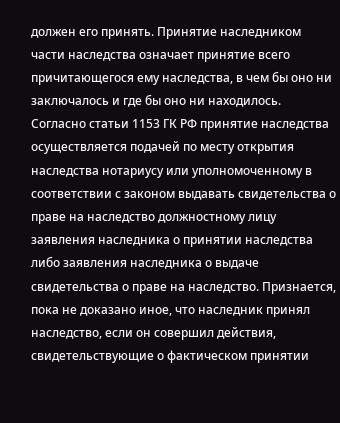должен его принять. Принятие наследником части наследства означает принятие всего причитающегося ему наследства, в чем бы оно ни заключалось и где бы оно ни находилось. Согласно статьи 1153 ГК РФ принятие наследства осуществляется подачей по месту открытия наследства нотариусу или уполномоченному в соответствии с законом выдавать свидетельства о праве на наследство должностному лицу заявления наследника о принятии наследства либо заявления наследника о выдаче свидетельства о праве на наследство. Признается, пока не доказано иное, что наследник принял наследство, если он совершил действия, свидетельствующие о фактическом принятии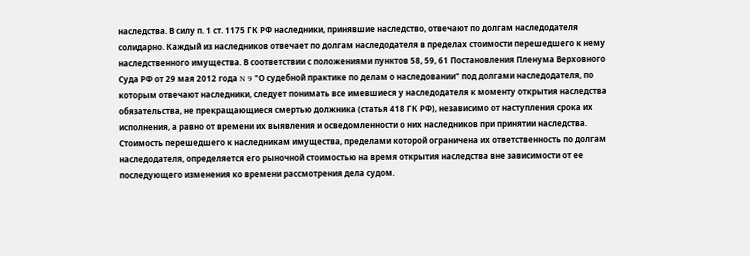наследства. В силу п. 1 ст. 1175 ГК РФ наследники, принявшие наследство, отвечают по долгам наследодателя солидарно. Каждый из наследников отвечает по долгам наследодателя в пределах стоимости перешедшего к нему наследственного имущества. В соответствии с положениями пунктов 58, 59, 61 Постановления Пленума Верховного Суда РФ от 29 мая 2012 года N 9 "О судебной практике по делам о наследовании" под долгами наследодателя, по которым отвечают наследники, следует понимать все имевшиеся у наследодателя к моменту открытия наследства обязательства, не прекращающиеся смертью должника (статья 418 ГК РФ), независимо от наступления срока их исполнения, а равно от времени их выявления и осведомленности о них наследников при принятии наследства. Стоимость перешедшего к наследникам имущества, пределами которой ограничена их ответственность по долгам наследодателя, определяется его рыночной стоимостью на время открытия наследства вне зависимости от ее последующего изменения ко времени рассмотрения дела судом.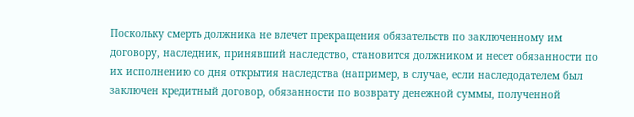Поскольку смерть должника не влечет прекращения обязательств по заключенному им договору, наследник, принявший наследство, становится должником и несет обязанности по их исполнению со дня открытия наследства (например, в случае, если наследодателем был заключен кредитный договор, обязанности по возврату денежной суммы, полученной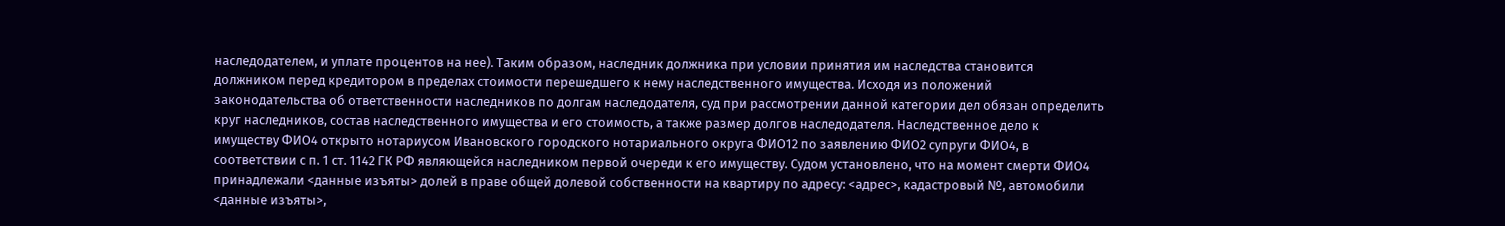наследодателем, и уплате процентов на нее). Таким образом, наследник должника при условии принятия им наследства становится должником перед кредитором в пределах стоимости перешедшего к нему наследственного имущества. Исходя из положений законодательства об ответственности наследников по долгам наследодателя, суд при рассмотрении данной категории дел обязан определить круг наследников, состав наследственного имущества и его стоимость, а также размер долгов наследодателя. Наследственное дело к имуществу ФИО4 открыто нотариусом Ивановского городского нотариального округа ФИО12 по заявлению ФИО2 супруги ФИО4, в соответствии с п. 1 ст. 1142 ГК РФ являющейся наследником первой очереди к его имуществу. Судом установлено, что на момент смерти ФИО4 принадлежали <данные изъяты> долей в праве общей долевой собственности на квартиру по адресу: <адрес>, кадастровый №, автомобили <данные изъяты>,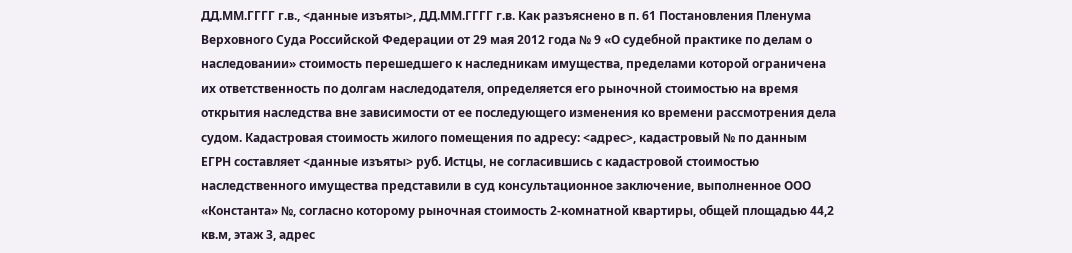ДД.ММ.ГГГГ г.в., <данные изъяты>, ДД.ММ.ГГГГ г.в. Как разъяснено в п. 61 Постановления Пленума Верховного Суда Российской Федерации от 29 мая 2012 года № 9 «О судебной практике по делам о наследовании» стоимость перешедшего к наследникам имущества, пределами которой ограничена их ответственность по долгам наследодателя, определяется его рыночной стоимостью на время открытия наследства вне зависимости от ее последующего изменения ко времени рассмотрения дела судом. Кадастровая стоимость жилого помещения по адресу: <адрес>, кадастровый № по данным ЕГРН составляет <данные изъяты> руб. Истцы, не согласившись с кадастровой стоимостью наследственного имущества представили в суд консультационное заключение, выполненное ООО «Константа» №, согласно которому рыночная стоимость 2-комнатной квартиры, общей площадью 44,2 кв.м, этаж 3, адрес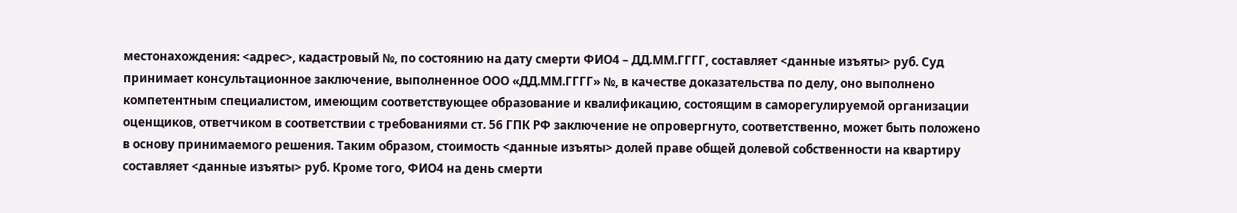местонахождения: <адрес>, кадастровый №, по состоянию на дату смерти ФИО4 – ДД.ММ.ГГГГ, составляет <данные изъяты> руб. Суд принимает консультационное заключение, выполненное ООО «ДД.ММ.ГГГГ» №, в качестве доказательства по делу, оно выполнено компетентным специалистом, имеющим соответствующее образование и квалификацию, состоящим в саморегулируемой организации оценщиков, ответчиком в соответствии с требованиями ст. 56 ГПК РФ заключение не опровергнуто, соответственно, может быть положено в основу принимаемого решения. Таким образом, стоимость <данные изъяты> долей праве общей долевой собственности на квартиру составляет <данные изъяты> руб. Кроме того, ФИО4 на день смерти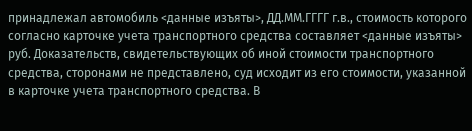принадлежал автомобиль <данные изъяты>, ДД.ММ.ГГГГ г.в., стоимость которого согласно карточке учета транспортного средства составляет <данные изъяты> руб. Доказательств, свидетельствующих об иной стоимости транспортного средства, сторонами не представлено, суд исходит из его стоимости, указанной в карточке учета транспортного средства. В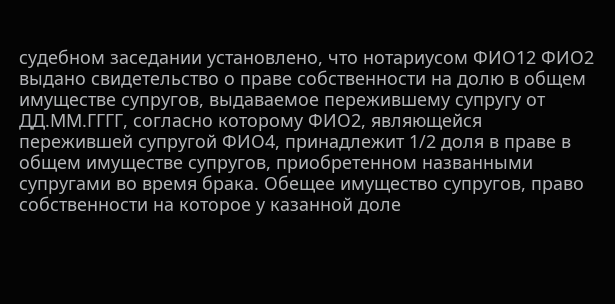судебном заседании установлено, что нотариусом ФИО12 ФИО2 выдано свидетельство о праве собственности на долю в общем имуществе супругов, выдаваемое пережившему супругу от ДД.ММ.ГГГГ, согласно которому ФИО2, являющейся пережившей супругой ФИО4, принадлежит 1/2 доля в праве в общем имуществе супругов, приобретенном названными супругами во время брака. Обещее имущество супругов, право собственности на которое у казанной доле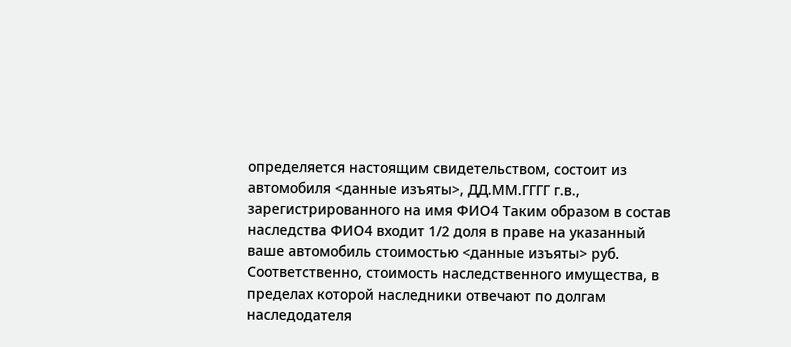определяется настоящим свидетельством, состоит из автомобиля <данные изъяты>, ДД.ММ.ГГГГ г.в., зарегистрированного на имя ФИО4 Таким образом в состав наследства ФИО4 входит 1/2 доля в праве на указанный ваше автомобиль стоимостью <данные изъяты> руб. Соответственно, стоимость наследственного имущества, в пределах которой наследники отвечают по долгам наследодателя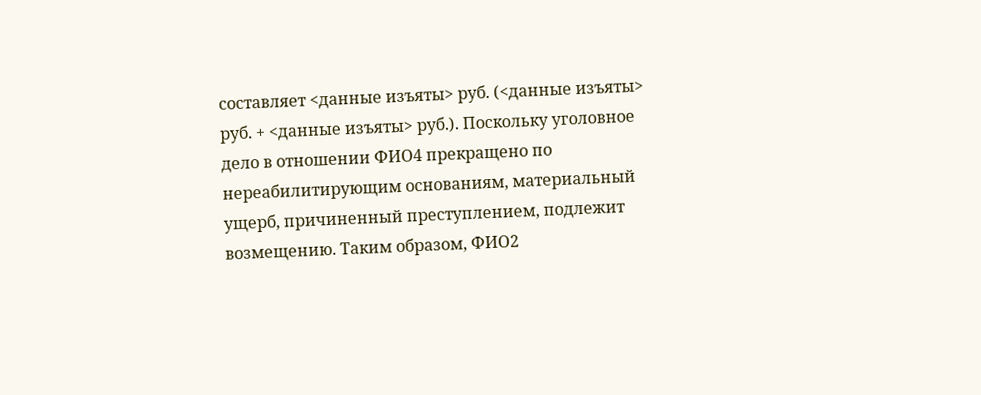составляет <данные изъяты> руб. (<данные изъяты> руб. + <данные изъяты> руб.). Поскольку уголовное дело в отношении ФИО4 прекращено по нереабилитирующим основаниям, материальный ущерб, причиненный преступлением, подлежит возмещению. Таким образом, ФИО2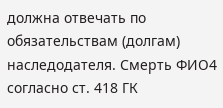должна отвечать по обязательствам (долгам) наследодателя. Смерть ФИО4 согласно ст. 418 ГК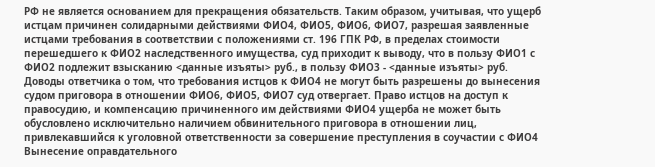РФ не является основанием для прекращения обязательств. Таким образом, учитывая, что ущерб истцам причинен солидарными действиями ФИО4, ФИО5, ФИО6, ФИО7, разрешая заявленные истцами требования в соответствии с положениями ст. 196 ГПК РФ, в пределах стоимости перешедшего к ФИО2 наследственного имущества, суд приходит к выводу, что в пользу ФИО1 с ФИО2 подлежит взысканию <данные изъяты> руб., в пользу ФИО3 - <данные изъяты> руб. Доводы ответчика о том, что требования истцов к ФИО4 не могут быть разрешены до вынесения судом приговора в отношении ФИО6, ФИО5, ФИО7 суд отвергает. Право истцов на доступ к правосудию, и компенсацию причиненного им действиями ФИО4 ущерба не может быть обусловлено исключительно наличием обвинительного приговора в отношении лиц, привлекавшийся к уголовной ответственности за совершение преступления в соучастии с ФИО4 Вынесение оправдательного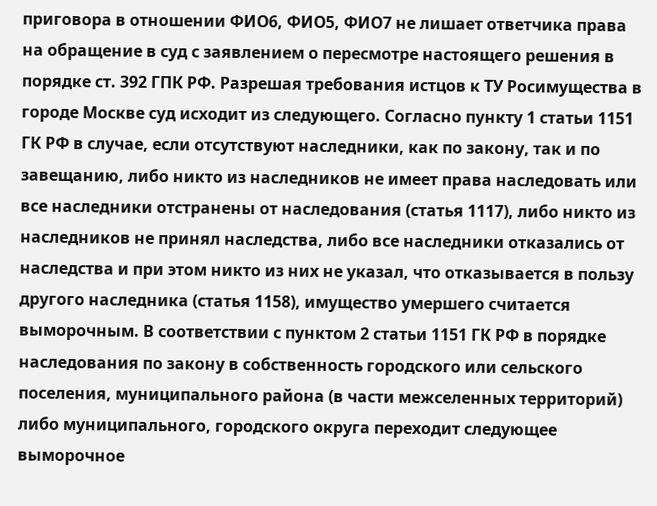приговора в отношении ФИО6, ФИО5, ФИО7 не лишает ответчика права на обращение в суд с заявлением о пересмотре настоящего решения в порядке ст. 392 ГПК РФ. Разрешая требования истцов к ТУ Росимущества в городе Москве суд исходит из следующего. Согласно пункту 1 статьи 1151 ГК РФ в случае, если отсутствуют наследники, как по закону, так и по завещанию, либо никто из наследников не имеет права наследовать или все наследники отстранены от наследования (статья 1117), либо никто из наследников не принял наследства, либо все наследники отказались от наследства и при этом никто из них не указал, что отказывается в пользу другого наследника (статья 1158), имущество умершего считается выморочным. В соответствии с пунктом 2 статьи 1151 ГК РФ в порядке наследования по закону в собственность городского или сельского поселения, муниципального района (в части межселенных территорий) либо муниципального, городского округа переходит следующее выморочное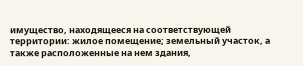имущество, находящееся на соответствующей территории: жилое помещение; земельный участок, а также расположенные на нем здания,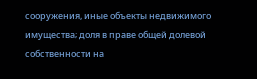сооружения, иные объекты недвижимого имущества; доля в праве общей долевой собственности на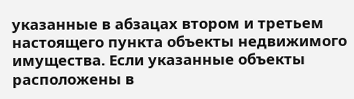указанные в абзацах втором и третьем настоящего пункта объекты недвижимого имущества. Если указанные объекты расположены в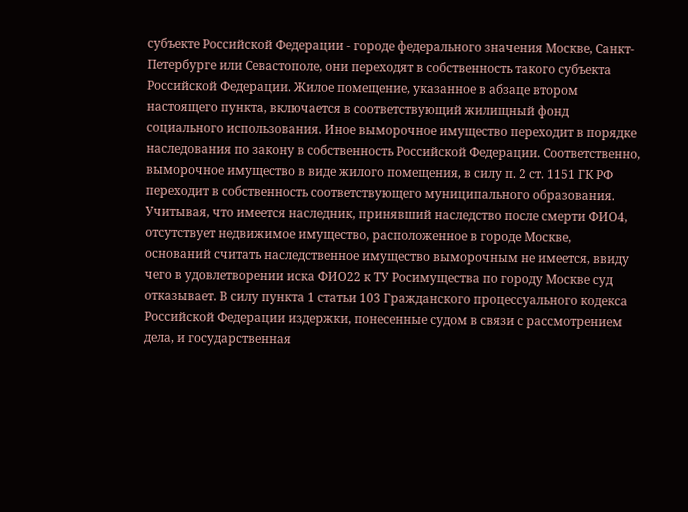субъекте Российской Федерации - городе федерального значения Москве, Санкт-Петербурге или Севастополе, они переходят в собственность такого субъекта Российской Федерации. Жилое помещение, указанное в абзаце втором настоящего пункта, включается в соответствующий жилищный фонд социального использования. Иное выморочное имущество переходит в порядке наследования по закону в собственность Российской Федерации. Соответственно, выморочное имущество в виде жилого помещения, в силу п. 2 ст. 1151 ГК РФ переходит в собственность соответствующего муниципального образования. Учитывая, что имеется наследник, принявший наследство после смерти ФИО4, отсутствует недвижимое имущество, расположенное в городе Москве, оснований считать наследственное имущество выморочным не имеется, ввиду чего в удовлетворении иска ФИО22 к ТУ Росимущества по городу Москве суд отказывает. В силу пункта 1 статьи 103 Гражданского процессуального кодекса Российской Федерации издержки, понесенные судом в связи с рассмотрением дела, и государственная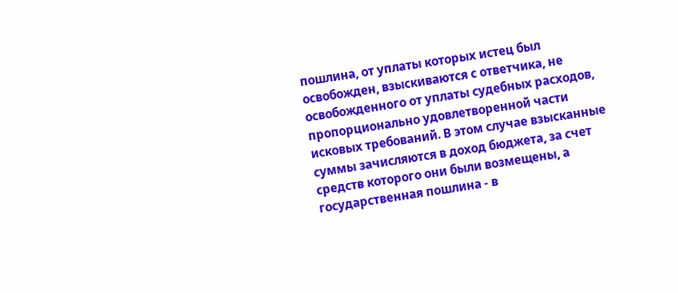пошлина, от уплаты которых истец был освобожден, взыскиваются с ответчика, не освобожденного от уплаты судебных расходов, пропорционально удовлетворенной части исковых требований. В этом случае взысканные суммы зачисляются в доход бюджета, за счет средств которого они были возмещены, а государственная пошлина - в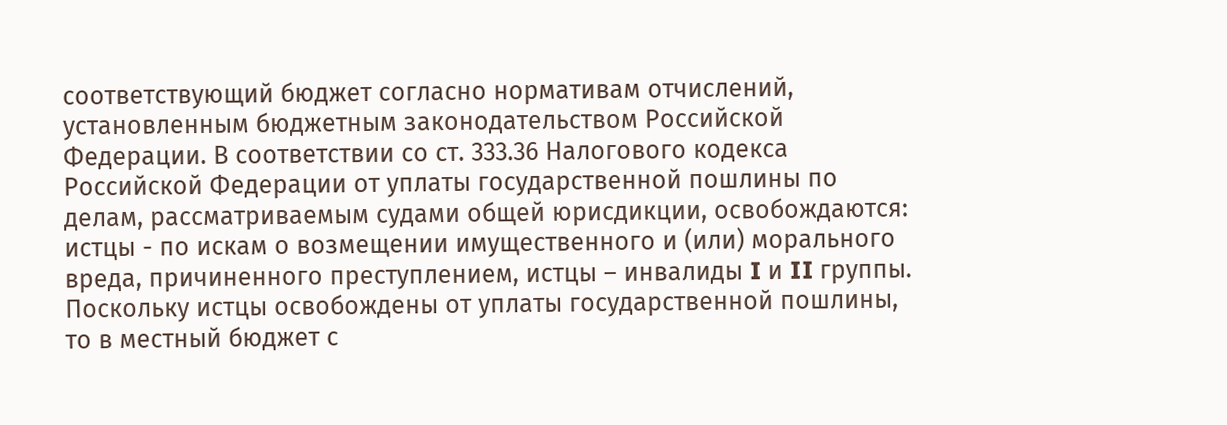соответствующий бюджет согласно нормативам отчислений, установленным бюджетным законодательством Российской Федерации. В соответствии со ст. 333.36 Налогового кодекса Российской Федерации от уплаты государственной пошлины по делам, рассматриваемым судами общей юрисдикции, освобождаются: истцы - по искам о возмещении имущественного и (или) морального вреда, причиненного преступлением, истцы – инвалиды I и II группы. Поскольку истцы освобождены от уплаты государственной пошлины, то в местный бюджет с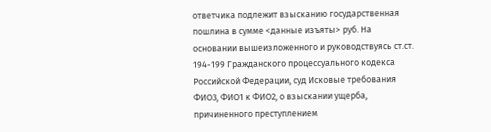ответчика подлежит взысканию государственная пошлина в сумме <данные изъяты> руб. На основании вышеизложенного и руководствуясь ст.ст. 194-199 Гражданского процессуального кодекса Российской Федерации, суд Исковые требования ФИО3, ФИО1 к ФИО2, о взыскании ущерба, причиненного преступлением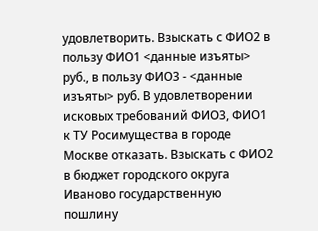удовлетворить. Взыскать с ФИО2 в пользу ФИО1 <данные изъяты> руб., в пользу ФИО3 - <данные изъяты> руб. В удовлетворении исковых требований ФИО3, ФИО1 к ТУ Росимущества в городе Москве отказать. Взыскать с ФИО2 в бюджет городского округа Иваново государственную пошлину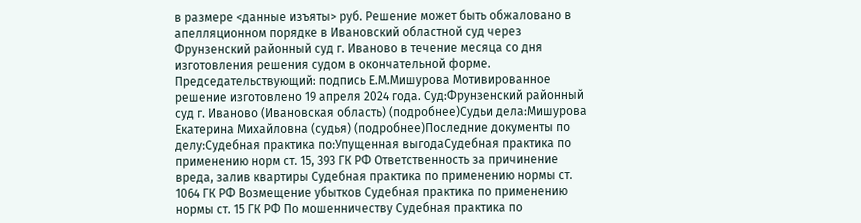в размере <данные изъяты> руб. Решение может быть обжаловано в апелляционном порядке в Ивановский областной суд через Фрунзенский районный суд г. Иваново в течение месяца со дня изготовления решения судом в окончательной форме. Председательствующий: подпись Е.М.Мишурова Мотивированное решение изготовлено 19 апреля 2024 года. Суд:Фрунзенский районный суд г. Иваново (Ивановская область) (подробнее)Судьи дела:Мишурова Екатерина Михайловна (судья) (подробнее)Последние документы по делу:Судебная практика по:Упущенная выгодаСудебная практика по применению норм ст. 15, 393 ГК РФ Ответственность за причинение вреда, залив квартиры Судебная практика по применению нормы ст. 1064 ГК РФ Возмещение убытков Судебная практика по применению нормы ст. 15 ГК РФ По мошенничеству Судебная практика по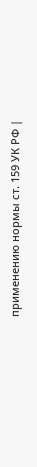применению нормы ст. 159 УК РФ |